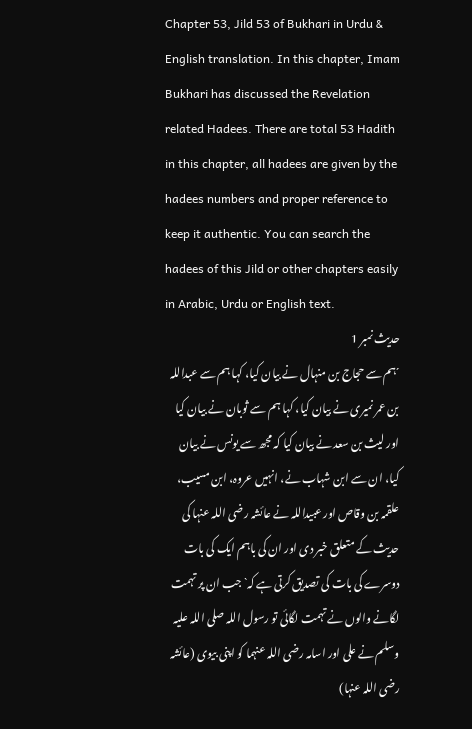Chapter 53, Jild 53 of Bukhari in Urdu & English translation. In this chapter, Imam Bukhari has discussed the Revelation related Hadees. There are total 53 Hadith in this chapter, all hadees are given by the hadees numbers and proper reference to keep it authentic. You can search the hadees of this Jild or other chapters easily in Arabic, Urdu or English text.
حدیث نمبر 1
´ہم سے حجاج بن منہال نے بیان کیا، کہا ہم سے عبداللہ بن عمر نمیری نے بیان کیا، کہا ہم سے ثوبان نے بیان کیا اور لیث بن سعد نے بیان کیا کہ مجھ سے یونس نے بیان کیا، ان سے ابن شہاب نے، انہیں عروہ، ابن مسیب، علقمہ بن وقاص اور عبیداللہ نے عائشہ رضی اللہ عنہا کی حدیث کے متعلق خبر دی اور ان کی باہم ایک کی بات دوسرے کی بات کی تصدیق کرتی ہے کہ` جب ان پر تہمت لگانے والوں نے تہمت لگائی تو رسول اللہ صلی اللہ علیہ وسلم نے علی اور اسامہ رضی اللہ عنہما کو اپنی بیوی (عائشہ رضی اللہ عنہا)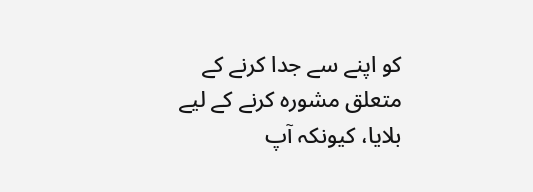کو اپنے سے جدا کرنے کے متعلق مشورہ کرنے کے لیے بلایا، کیونکہ آپ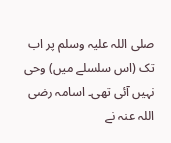صلی اللہ علیہ وسلم پر اب تک (اس سلسلے میں) وحی نہیں آئی تھی۔ اسامہ رضی اللہ عنہ نے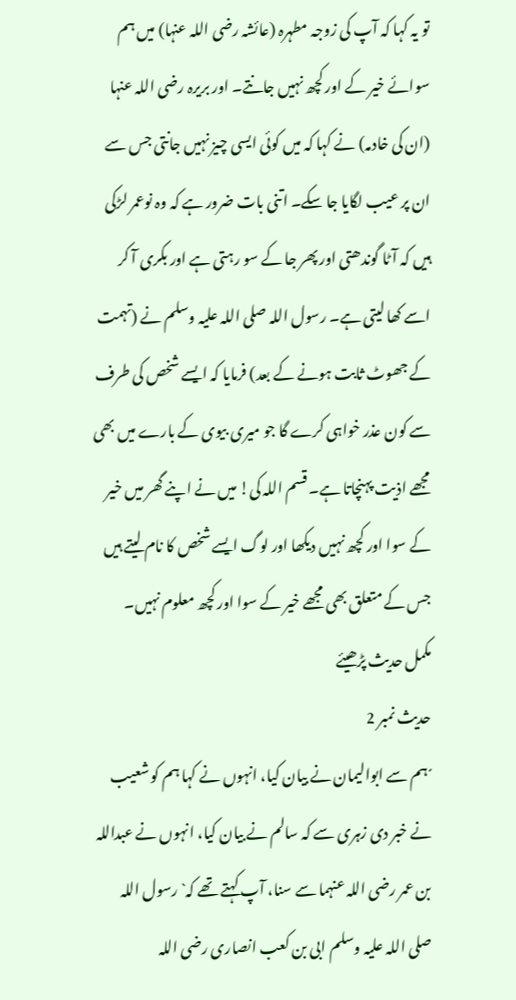تو یہ کہا کہ آپ کی زوجہ مطہرہ (عائشہ رضی اللہ عنہا) میں ہم سوائے خیر کے اور کچھ نہیں جانتے۔ اور بریرہ رضی اللہ عنہا (ان کی خادمہ) نے کہا کہ میں کوئی ایسی چیز نہیں جانتی جس سے ان پر عیب لگایا جا سکے۔ اتنی بات ضرور ہے کہ وہ نوعمر لڑکی ہیں کہ آٹا گوندھتی اور پھر جا کے سو رہتی ہے اور بکری آ کر اسے کھا لیتی ہے۔ رسول اللہ صلی اللہ علیہ وسلم نے (تہمت کے جھوٹ ثابت ہونے کے بعد) فرمایا کہ ایسے شخص کی طرف سے کون عذر خواہی کرے گا جو میری بیوی کے بارے میں بھی مجھے اذیت پہنچاتا ہے۔ قسم اللہ کی! میں نے اپنے گھر میں خیر کے سوا اور کچھ نہیں دیکھا اور لوگ ایسے شخص کا نام لیتے ہیں جس کے متعلق بھی مجھے خیر کے سوا اور کچھ معلوم نہیں۔ مکمل حدیث پڑھیئے
حدیث نمبر 2
´ہم سے ابوالیمان نے بیان کیا، انہوں نے کہا ہم کو شعیب نے خبر دی زہری سے کہ سالم نے بیان کیا، انہوں نے عبداللہ بن عمر رضی اللہ عنہما سے سنا، آپ کہتے تھے کہ` رسول اللہ صلی اللہ علیہ وسلم ابی بن کعب انصاری رضی اللہ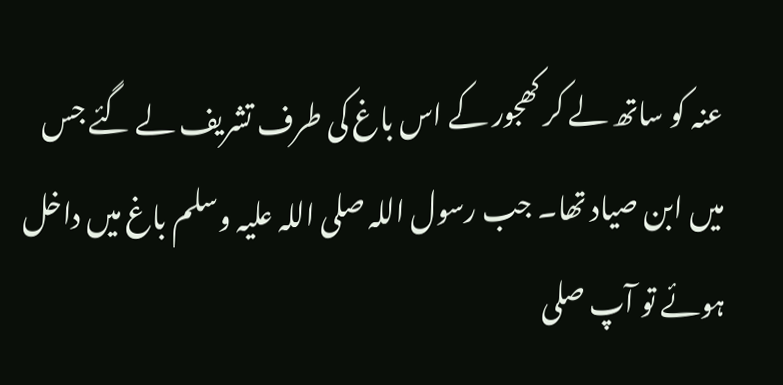عنہ کو ساتھ لے کر کھجور کے اس باغ کی طرف تشریف لے گئے جس میں ابن صیاد تھا۔ جب رسول اللہ صلی اللہ علیہ وسلم باغ میں داخل ہوئے تو آپ صلی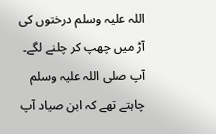اللہ علیہ وسلم درختوں کی آڑ میں چھپ کر چلنے لگے۔ آپ صلی اللہ علیہ وسلم چاہتے تھے کہ ابن صیاد آپ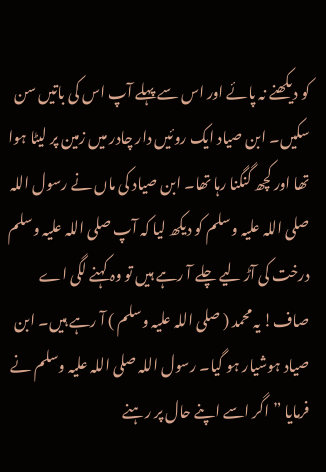کو دیکھنے نہ پائے اور اس سے پہلے آپ اس کی باتیں سن سکیں۔ ابن صیاد ایک روئیں دار چادر میں زمین پر لیٹا ہوا تھا اور کچھ گنگنا رہا تھا۔ ابن صیاد کی ماں نے رسول اللہ صلی اللہ علیہ وسلم کو دیکھ لیا کہ آپ صلی اللہ علیہ وسلم درخت کی آڑ لیے چلے آ رہے ہیں تو وہ کہنے لگی اے صاف! یہ محمد ( صلی اللہ علیہ وسلم ) آ رہے ہیں۔ ابن صیاد ہوشیار ہو گیا۔ رسول اللہ صلی اللہ علیہ وسلم نے فرمایا ”اگر اسے اپنے حال پر رہنے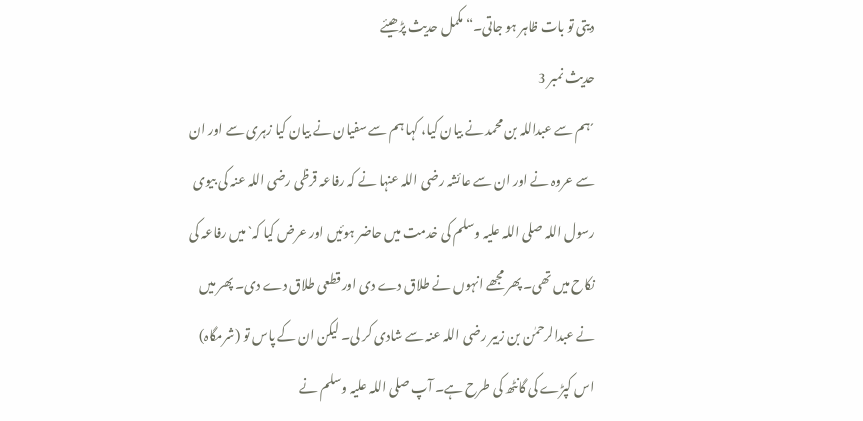دیتی تو بات ظاہر ہو جاتی۔“ مکمل حدیث پڑھیئے
حدیث نمبر 3
´ہم سے عبداللہ بن محمد نے بیان کیا، کہا ہم سے سفیان نے بیان کیا زہری سے اور ان سے عروہ نے اور ان سے عائشہ رضی اللہ عنہا نے کہ رفاعہ قرظی رضی اللہ عنہ کی بیوی رسول اللہ صلی اللہ علیہ وسلم کی خدمت میں حاضر ہوئیں اور عرض کیا کہ` میں رفاعہ کی نکاح میں تھی۔ پھر مجھے انہوں نے طلاق دے دی اور قطعی طلاق دے دی۔ پھر میں نے عبدالرحمٰن بن زبیر رضی اللہ عنہ سے شادی کر لی۔ لیکن ان کے پاس تو (شرمگاہ) اس کپڑے کی گانٹھ کی طرح ہے۔ آپ صلی اللہ علیہ وسلم نے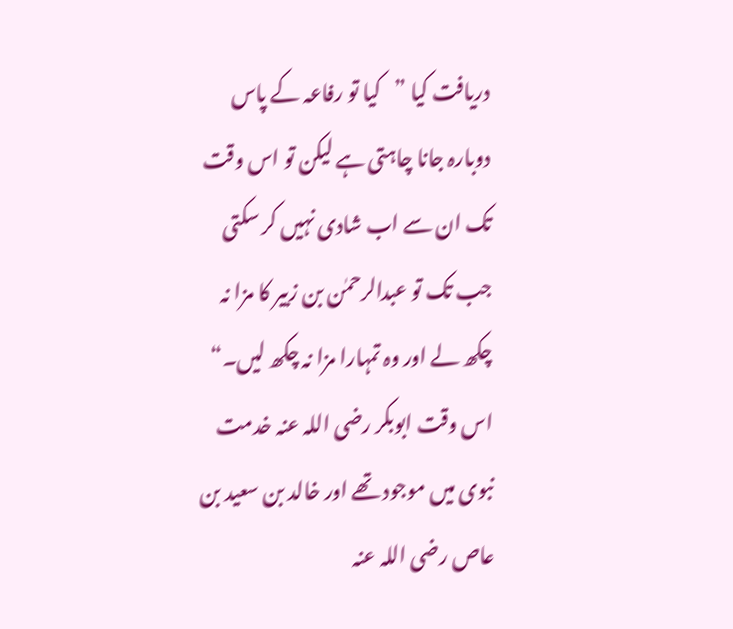دریافت کیا ”کیا تو رفاعہ کے پاس دوبارہ جانا چاہتی ہے لیکن تو اس وقت تک ان سے اب شادی نہیں کر سکتی جب تک تو عبدالرحمٰن بن زبیر کا مزا نہ چکھ لے اور وہ تمہارا مزا نہ چکھ لیں۔“ اس وقت ابوبکر رضی اللہ عنہ خدمت نبوی میں موجود تھے اور خالد بن سعید بن عاص رضی اللہ عنہ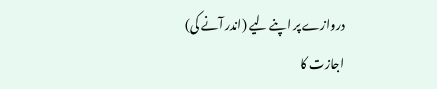دروازے پر اپنے لیے (اندر آنے کی) اجازت کا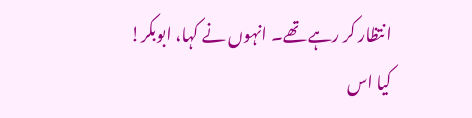انتظار کر رہے تھے۔ انہوں نے کہا، ابوبکر! کیا اس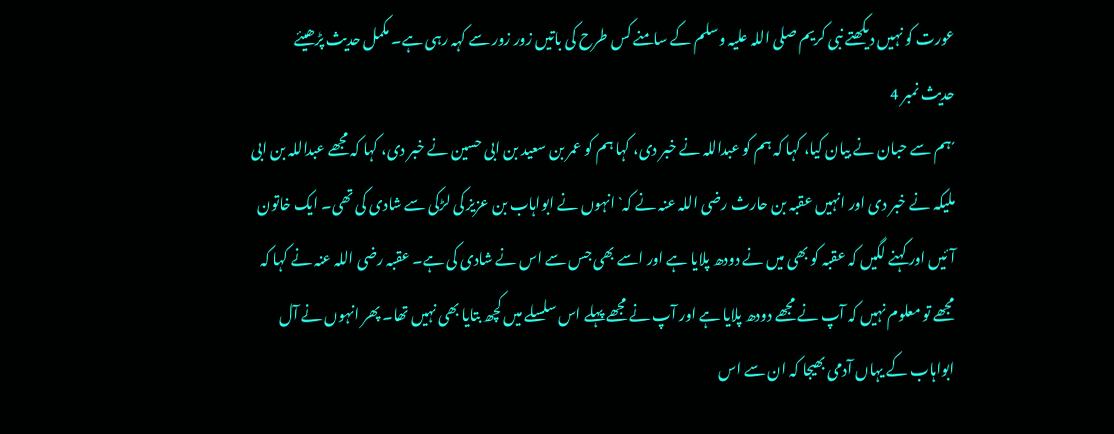عورت کو نہیں دیکھتے نبی کریم صلی اللہ علیہ وسلم کے سامنے کس طرح کی باتیں زور زور سے کہہ رہی ہے۔ مکمل حدیث پڑھیئے
حدیث نمبر 4
´ہم سے حبان نے بیان کیا، کہا کہ ہم کو عبداللہ نے خبر دی، کہا ہم کو عمر بن سعید بن ابی حسین نے خبر دی، کہا کہ مجھے عبداللہ بن ابی ملیکہ نے خبر دی اور انہیں عقبہ بن حارث رضی اللہ عنہ نے کہ` انہوں نے ابواہاب بن عزیز کی لڑکی سے شادی کی تھی۔ ایک خاتون آئیں اور کہنے لگیں کہ عقبہ کو بھی میں نے دودھ پلایا ہے اور اسے بھی جس سے اس نے شادی کی ہے۔ عقبہ رضی اللہ عنہ نے کہا کہ مجھے تو معلوم نہیں کہ آپ نے مجھے دودھ پلایا ہے اور آپ نے مجھے پہلے اس سلسلے میں کچھ بتایا بھی نہیں تھا۔ پھر انہوں نے آل ابواہاب کے یہاں آدمی بھیجا کہ ان سے اس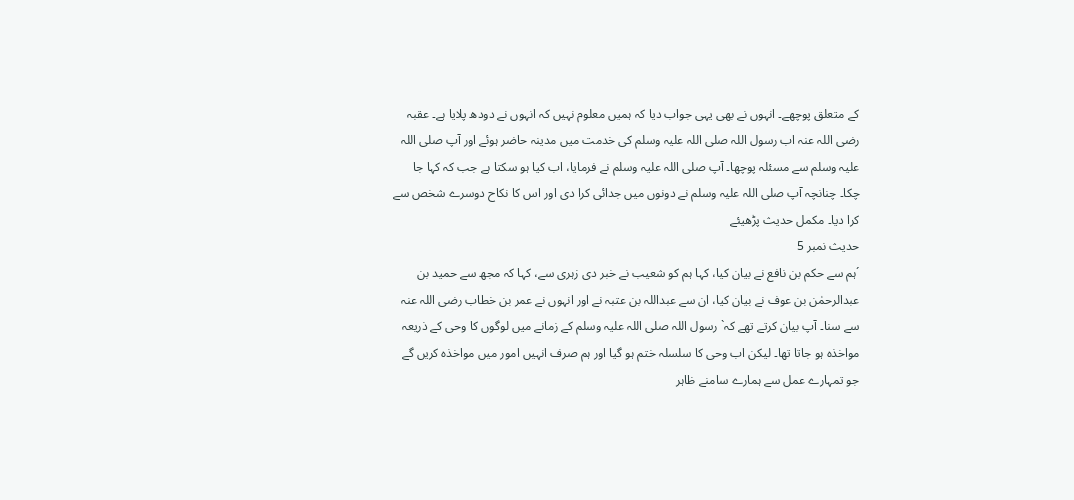کے متعلق پوچھے۔ انہوں نے بھی یہی جواب دیا کہ ہمیں معلوم نہیں کہ انہوں نے دودھ پلایا ہے۔ عقبہ رضی اللہ عنہ اب رسول اللہ صلی اللہ علیہ وسلم کی خدمت میں مدینہ حاضر ہوئے اور آپ صلی اللہ علیہ وسلم سے مسئلہ پوچھا۔ آپ صلی اللہ علیہ وسلم نے فرمایا، اب کیا ہو سکتا ہے جب کہ کہا جا چکا۔ چنانچہ آپ صلی اللہ علیہ وسلم نے دونوں میں جدائی کرا دی اور اس کا نکاح دوسرے شخص سے کرا دیا۔ مکمل حدیث پڑھیئے
حدیث نمبر 5
´ہم سے حکم بن نافع نے بیان کیا، کہا ہم کو شعیب نے خبر دی زہری سے، کہا کہ مجھ سے حمید بن عبدالرحمٰن بن عوف نے بیان کیا، ان سے عبداللہ بن عتبہ نے اور انہوں نے عمر بن خطاب رضی اللہ عنہ سے سنا۔ آپ بیان کرتے تھے کہ` رسول اللہ صلی اللہ علیہ وسلم کے زمانے میں لوگوں کا وحی کے ذریعہ مواخذہ ہو جاتا تھا۔ لیکن اب وحی کا سلسلہ ختم ہو گیا اور ہم صرف انہیں امور میں مواخذہ کریں گے جو تمہارے عمل سے ہمارے سامنے ظاہر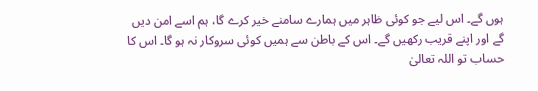ہوں گے۔ اس لیے جو کوئی ظاہر میں ہمارے سامنے خیر کرے گا، ہم اسے امن دیں گے اور اپنے قریب رکھیں گے۔ اس کے باطن سے ہمیں کوئی سروکار نہ ہو گا۔ اس کا حساب تو اللہ تعالیٰ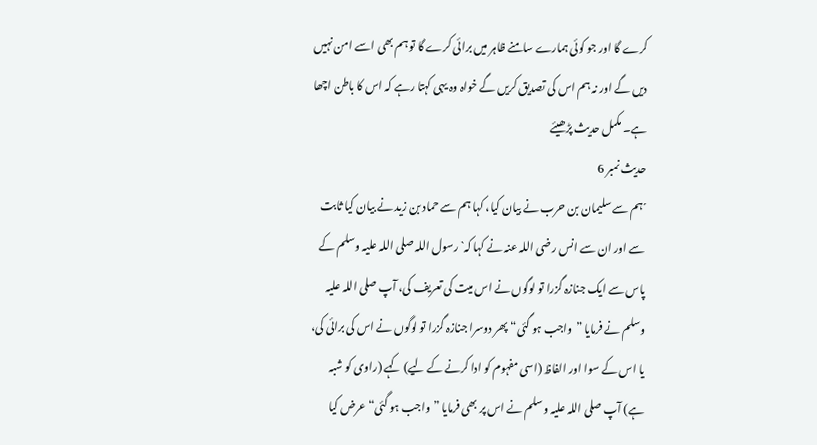کرے گا اور جو کوئی ہمارے سامنے ظاہر میں برائی کرے گا تو ہم بھی اسے امن نہیں دیں گے اور نہ ہم اس کی تصدیق کریں گے خواہ وہ یہی کہتا رہے کہ اس کا باطن اچھا ہے۔ مکمل حدیث پڑھیئے
حدیث نمبر 6
´ہم سے سلیمان بن حرب نے بیان کیا، کہا ہم سے حماد بن زید نے بیان کیا ثابت سے اور ان سے انس رضی اللہ عنہ نے کہا کہ` رسول اللہ صلی اللہ علیہ وسلم کے پاس سے ایک جنازہ گزرا تو لوگوں نے اس میت کی تعریف کی، آپ صلی اللہ علیہ وسلم نے فرمایا ”واجب ہو گئی“ پھر دوسرا جنازہ گزرا تو لوگوں نے اس کی برائی کی، یا اس کے سوا اور الفاظ (اسی مفہوم کو ادا کرنے کے لیے) کہے (راوی کو شبہ ہے) آپ صلی اللہ علیہ وسلم نے اس پر بھی فرمایا ”واجب ہو گئی“ عرض کیا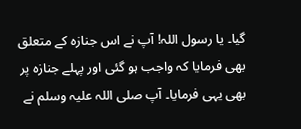گیا۔ یا رسول اللہ! آپ نے اس جنازہ کے متعلق بھی فرمایا کہ واجب ہو گئی اور پہلے جنازہ پر بھی یہی فرمایا۔ آپ صلی اللہ علیہ وسلم نے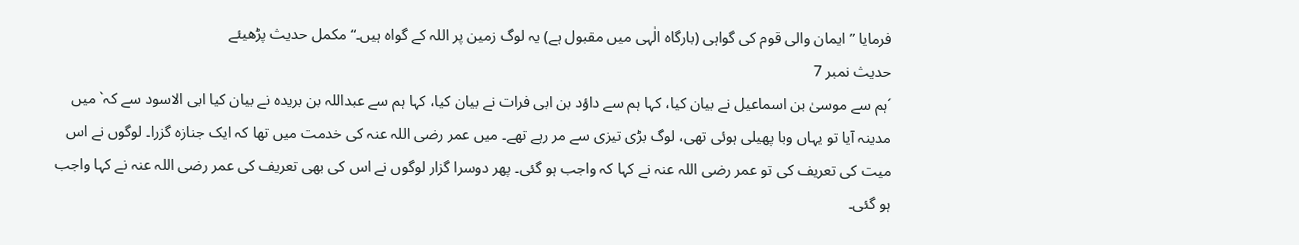فرمایا ”ایمان والی قوم کی گواہی (بارگاہ الٰہی میں مقبول ہے) یہ لوگ زمین پر اللہ کے گواہ ہیں۔“ مکمل حدیث پڑھیئے
حدیث نمبر 7
´ہم سے موسیٰ بن اسماعیل نے بیان کیا، کہا ہم سے داؤد بن ابی فرات نے بیان کیا، کہا ہم سے عبداللہ بن بریدہ نے بیان کیا ابی الاسود سے کہ` میں مدینہ آیا تو یہاں وبا پھیلی ہوئی تھی، لوگ بڑی تیزی سے مر رہے تھے۔ میں عمر رضی اللہ عنہ کی خدمت میں تھا کہ ایک جنازہ گزرا۔ لوگوں نے اس میت کی تعریف کی تو عمر رضی اللہ عنہ نے کہا کہ واجب ہو گئی۔ پھر دوسرا گزار لوگوں نے اس کی بھی تعریف کی عمر رضی اللہ عنہ نے کہا واجب ہو گئی۔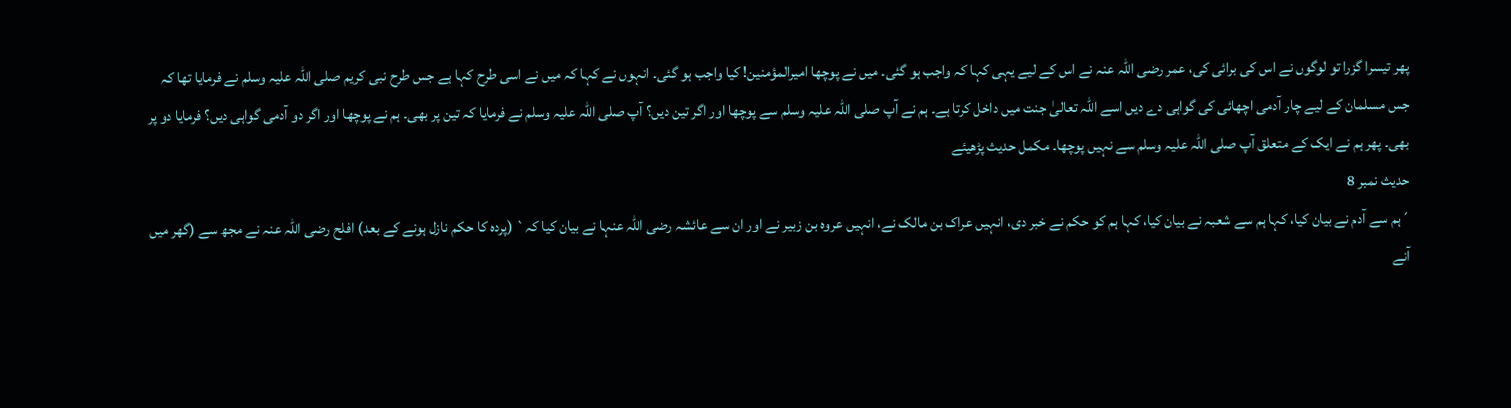پھر تیسرا گزرا تو لوگوں نے اس کی برائی کی، عمر رضی اللہ عنہ نے اس کے لیے یہی کہا کہ واجب ہو گئی۔ میں نے پوچھا امیرالمؤمنین! کیا واجب ہو گئی۔ انہوں نے کہا کہ میں نے اسی طرح کہا ہے جس طرح نبی کریم صلی اللہ علیہ وسلم نے فرمایا تھا کہ جس مسلمان کے لیے چار آدمی اچھائی کی گواہی دے دیں اسے اللہ تعالیٰ جنت میں داخل کرتا ہے۔ ہم نے آپ صلی اللہ علیہ وسلم سے پوچھا اور اگر تین دیں؟ آپ صلی اللہ علیہ وسلم نے فرمایا کہ تین پر بھی۔ ہم نے پوچھا اور اگر دو آدمی گواہی دیں؟ فرمایا دو پر بھی۔ پھر ہم نے ایک کے متعلق آپ صلی اللہ علیہ وسلم سے نہیں پوچھا۔ مکمل حدیث پڑھیئے
حدیث نمبر 8
´ہم سے آدم نے بیان کیا، کہا ہم سے شعبہ نے بیان کیا، کہا ہم کو حکم نے خبر دی، انہیں عراک بن مالک نے، انہیں عروہ بن زبیر نے اور ان سے عائشہ رضی اللہ عنہا نے بیان کیا کہ` (پردہ کا حکم نازل ہونے کے بعد) افلح رضی اللہ عنہ نے مجھ سے (گھر میں آنے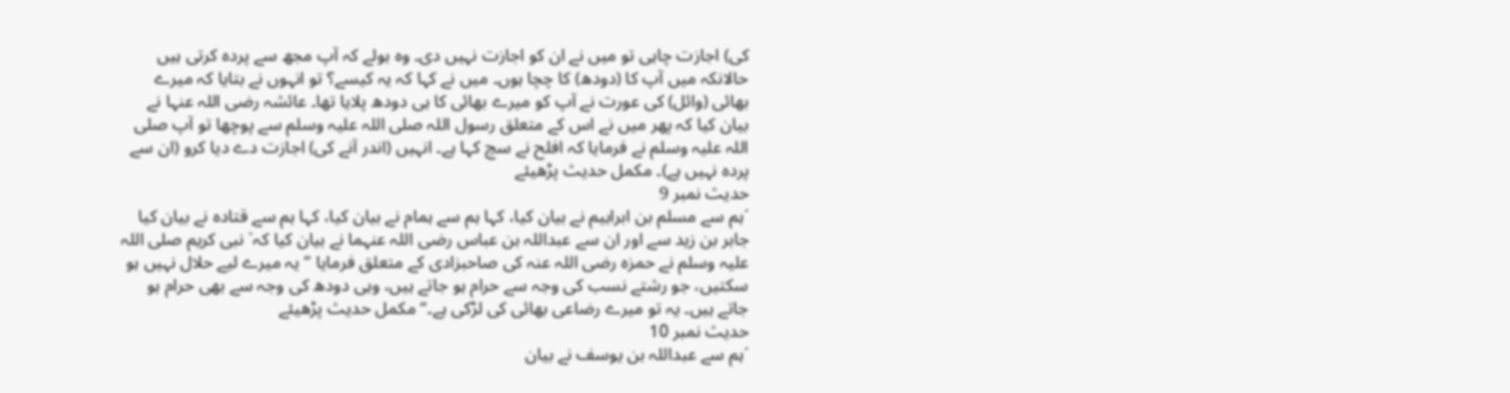کی) اجازت چاہی تو میں نے ان کو اجازت نہیں دی۔ وہ بولے کہ آپ مجھ سے پردہ کرتی ہیں حالانکہ میں آپ کا (دودھ) کا چچا ہوں۔ میں نے کہا کہ یہ کیسے؟ تو انہوں نے بتایا کہ میرے بھائی (وائل) کی عورت نے آپ کو میرے بھائی کا ہی دودھ پلایا تھا۔ عائشہ رضی اللہ عنہا نے بیان کیا کہ پھر میں نے اس کے متعلق رسول اللہ صلی اللہ علیہ وسلم سے پوچھا تو آپ صلی اللہ علیہ وسلم نے فرمایا کہ افلح نے سچ کہا ہے۔ انہیں (اندر آنے کی) اجازت دے دیا کرو (ان سے پردہ نہیں ہے)۔ مکمل حدیث پڑھیئے
حدیث نمبر 9
´ہم سے مسلم بن ابراہیم نے بیان کیا، کہا ہم سے ہمام نے بیان کیا، کہا ہم سے قتادہ نے بیان کیا جابر بن زید سے اور ان سے عبداللہ بن عباس رضی اللہ عنہما نے بیان کیا کہ` نبی کریم صلی اللہ علیہ وسلم نے حمزہ رضی اللہ عنہ کی صاحبزادی کے متعلق فرمایا ”یہ میرے لیے حلال نہیں ہو سکتیں، جو رشتے نسب کی وجہ سے حرام ہو جاتے ہیں، وہی دودھ کی وجہ سے بھی حرام ہو جاتے ہیں۔ یہ تو میرے رضاعی بھائی کی لڑکی ہے۔“ مکمل حدیث پڑھیئے
حدیث نمبر 10
´ہم سے عبداللہ بن یوسف نے بیان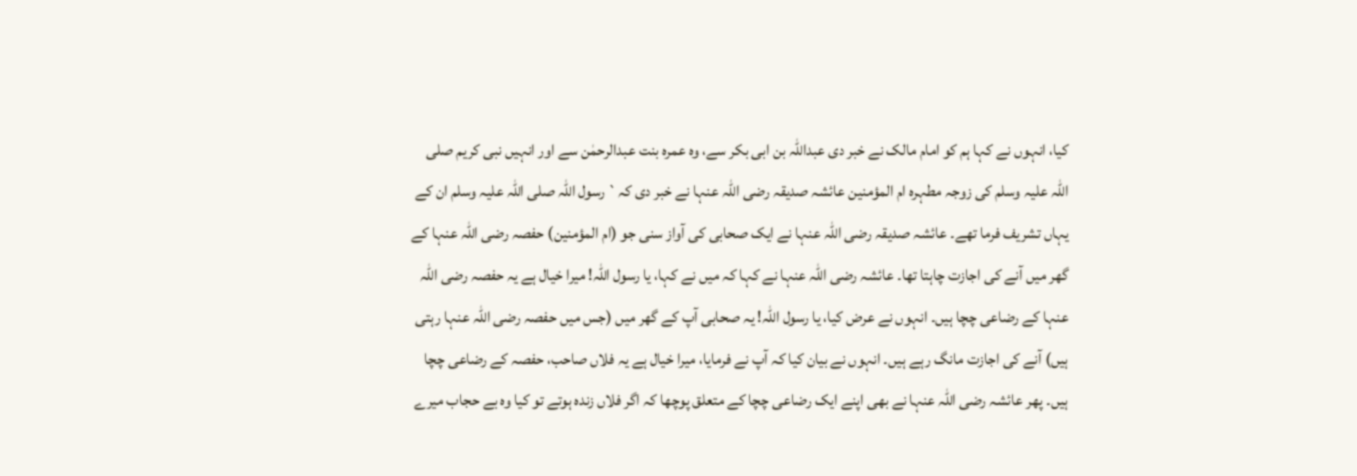کیا، انہوں نے کہا ہم کو امام مالک نے خبر دی عبداللہ بن ابی بکر سے، وہ عمرہ بنت عبدالرحمٰن سے اور انہیں نبی کریم صلی اللہ علیہ وسلم کی زوجہ مطہرہ ام المؤمنین عائشہ صدیقہ رضی اللہ عنہا نے خبر دی کہ` رسول اللہ صلی اللہ علیہ وسلم ان کے یہاں تشریف فرما تھے۔ عائشہ صدیقہ رضی اللہ عنہا نے ایک صحابی کی آواز سنی جو (ام المؤمنین) حفصہ رضی اللہ عنہا کے گھر میں آنے کی اجازت چاہتا تھا۔ عائشہ رضی اللہ عنہا نے کہا کہ میں نے کہا، یا رسول اللہ! میرا خیال ہے یہ حفصہ رضی اللہ عنہا کے رضاعی چچا ہیں۔ انہوں نے عرض کیا، یا رسول اللہ! یہ صحابی آپ کے گھر میں (جس میں حفصہ رضی اللہ عنہا رہتی ہیں) آنے کی اجازت مانگ رہے ہیں۔ انہوں نے بیان کیا کہ آپ نے فرمایا، میرا خیال ہے یہ فلاں صاحب، حفصہ کے رضاعی چچا ہیں۔ پھر عائشہ رضی اللہ عنہا نے بھی اپنے ایک رضاعی چچا کے متعلق پوچھا کہ اگر فلاں زندہ ہوتے تو کیا وہ بے حجاب میرے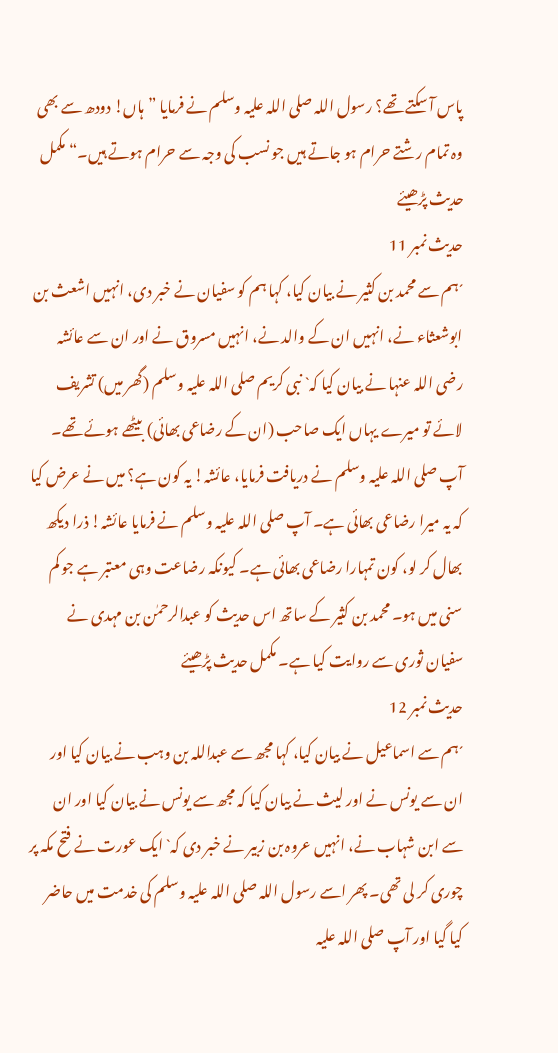پاس آ سکتے تھے؟ رسول اللہ صلی اللہ علیہ وسلم نے فرمایا ”ہاں! دودھ سے بھی وہ تمام رشتے حرام ہو جاتے ہیں جو نسب کی وجہ سے حرام ہوتے ہیں۔“ مکمل حدیث پڑھیئے
حدیث نمبر 11
´ہم سے محمد بن کثیر نے بیان کیا، کہا ہم کو سفیان نے خبر دی، انہیں اشعث بن ابوشعثاء نے، انہیں ان کے والد نے، انہیں مسروق نے اور ان سے عائشہ رضی اللہ عنہا نے بیان کیا کہ` نبی کریم صلی اللہ علیہ وسلم (گھر میں) تشریف لائے تو میرے یہاں ایک صاحب (ان کے رضاعی بھائی) بیٹھے ہوئے تھے۔ آپ صلی اللہ علیہ وسلم نے دریافت فرمایا، عائشہ! یہ کون ہے؟ میں نے عرض کیا کہ یہ میرا رضاعی بھائی ہے۔ آپ صلی اللہ علیہ وسلم نے فرمایا عائشہ! ذرا دیکھ بھال کر لو، کون تمہارا رضاعی بھائی ہے۔ کیونکہ رضاعت وہی معتبر ہے جو کم سنی میں ہو۔ محمد بن کثیر کے ساتھ اس حدیث کو عبدالرحمٰن بن مہدی نے سفیان ثوری سے روایت کیا ہے۔ مکمل حدیث پڑھیئے
حدیث نمبر 12
´ہم سے اسماعیل نے بیان کیا، کہا مجھ سے عبداللہ بن وہب نے بیان کیا اور ان سے یونس نے اور لیث نے بیان کیا کہ مجھ سے یونس نے بیان کیا اور ان سے ابن شہاب نے، انہیں عروہ بن زبیر نے خبر دی کہ` ایک عورت نے فتح مکہ پر چوری کر لی تھی۔ پھر اسے رسول اللہ صلی اللہ علیہ وسلم کی خدمت میں حاضر کیا گیا اور آپ صلی اللہ علیہ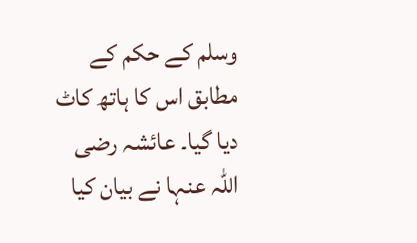وسلم کے حکم کے مطابق اس کا ہاتھ کاٹ دیا گیا۔ عائشہ رضی اللہ عنہا نے بیان کیا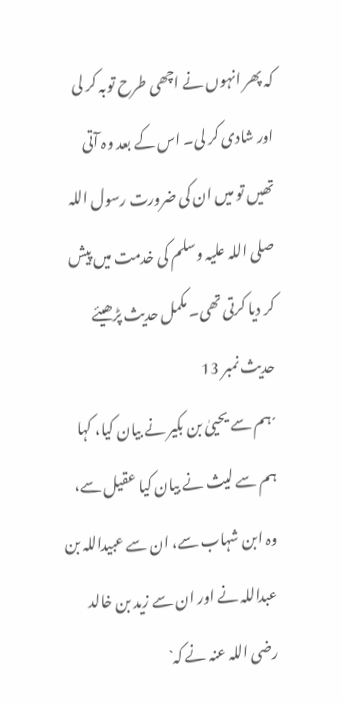کہ پھر انہوں نے اچھی طرح توبہ کر لی اور شادی کر لی۔ اس کے بعد وہ آتی تھیں تو میں ان کی ضرورت رسول اللہ صلی اللہ علیہ وسلم کی خدمت میں پیش کر دیا کرتی تھی۔ مکمل حدیث پڑھیئے
حدیث نمبر 13
´ہم سے یحییٰ بن بکیر نے بیان کیا، کہا ہم سے لیث نے بیان کیا عقیل سے، وہ ابن شہاب سے، ان سے عبیداللہ بن عبداللہ نے اور ان سے زید بن خالد رضی اللہ عنہ نے کہ`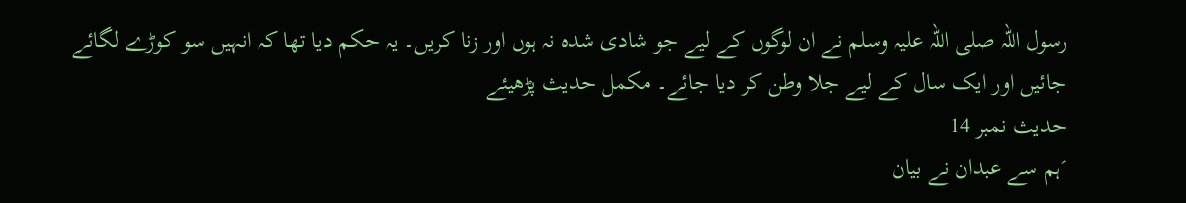رسول اللہ صلی اللہ علیہ وسلم نے ان لوگوں کے لیے جو شادی شدہ نہ ہوں اور زنا کریں۔ یہ حکم دیا تھا کہ انہیں سو کوڑے لگائے جائیں اور ایک سال کے لیے جلا وطن کر دیا جائے۔ مکمل حدیث پڑھیئے
حدیث نمبر 14
´ہم سے عبدان نے بیان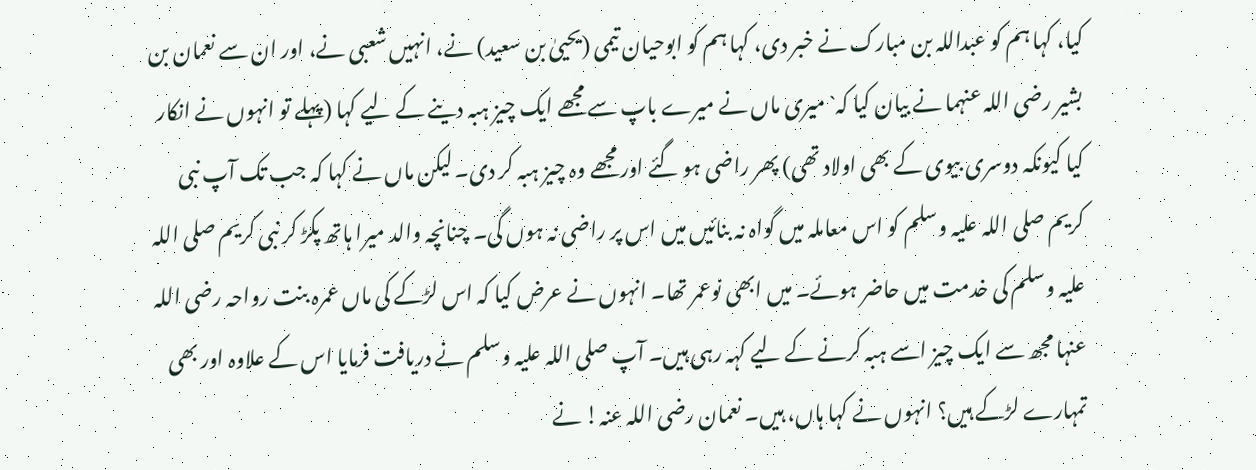کیا، کہا ہم کو عبداللہ بن مبارک نے خبر دی، کہا ہم کو ابوحیان تیمی (یحییٰ بن سعید) نے، انہیں شعبی نے، اور ان سے نعمان بن بشیر رضی اللہ عنہما نے بیان کیا کہ` میری ماں نے میرے باپ سے مجھے ایک چیز ہبہ دینے کے لیے کہا (پہلے تو انہوں نے انکار کیا کیونکہ دوسری بیوی کے بھی اولاد تھی) پھر راضی ہو گئے اور مجھے وہ چیز ہبہ کر دی۔ لیکن ماں نے کہا کہ جب تک آپ نبی کریم صلی اللہ علیہ وسلم کو اس معاملہ میں گواہ نہ بنائیں میں اس پر راضی نہ ہوں گی۔ چنانچہ والد میرا ہاتھ پکڑ کر نبی کریم صلی اللہ علیہ وسلم کی خدمت میں حاضر ہوئے۔ میں ابھی نوعمر تھا۔ انہوں نے عرض کیا کہ اس لڑکے کی ماں عمرہ بنت رواحہ رضی اللہ عنہا مجھ سے ایک چیز اسے ہبہ کرنے کے لیے کہہ رہی ہیں۔ آپ صلی اللہ علیہ وسلم نے دریافت فرمایا اس کے علاوہ اور بھی تمہارے لڑکے ہیں؟ انہوں نے کہا ہاں، ہیں۔ نعمان رضی اللہ عنہ! نے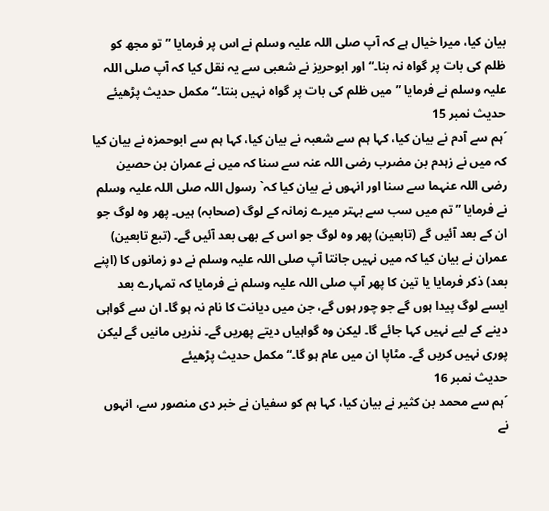بیان کیا، میرا خیال ہے کہ آپ صلی اللہ علیہ وسلم نے اس پر فرمایا ”تو مجھ کو ظلم کی بات پر گواہ نہ بنا۔“ اور ابوحریز نے شعبی سے یہ نقل کیا کہ آپ صلی اللہ علیہ وسلم نے فرمایا ”میں ظلم کی بات پر گواہ نہیں بنتا۔“ مکمل حدیث پڑھیئے
حدیث نمبر 15
´ہم سے آدم نے بیان کیا، کہا ہم سے شعبہ نے بیان کیا، کہا ہم سے ابوحمزہ نے بیان کیا کہ میں نے زہدم بن مضرب رضی اللہ عنہ سے سنا کہ میں نے عمران بن حصین رضی اللہ عنہما سے سنا اور انہوں نے بیان کیا کہ` رسول اللہ صلی اللہ علیہ وسلم نے فرمایا ”تم میں سب سے بہتر میرے زمانہ کے لوگ (صحابہ) ہیں۔ پھر وہ لوگ جو ان کے بعد آئیں گے (تابعین) پھر وہ لوگ جو اس کے بھی بعد آئیں گے۔ (تبع تابعین) عمران نے بیان کیا کہ میں نہیں جانتا آپ صلی اللہ علیہ وسلم نے دو زمانوں کا (اپنے بعد) ذکر فرمایا یا تین کا پھر آپ صلی اللہ علیہ وسلم نے فرمایا کہ تمہارے بعد ایسے لوگ پیدا ہوں گے جو چور ہوں گے، جن میں دیانت کا نام نہ ہو گا۔ ان سے گواہی دینے کے لیے نہیں کہا جائے گا۔ لیکن وہ گواہیاں دیتے پھریں گے۔ نذریں مانیں گے لیکن پوری نہیں کریں گے۔ مٹاپا ان میں عام ہو گا۔“ مکمل حدیث پڑھیئے
حدیث نمبر 16
´ہم سے محمد بن کثیر نے بیان کیا، کہا ہم کو سفیان نے خبر دی منصور سے، انہوں نے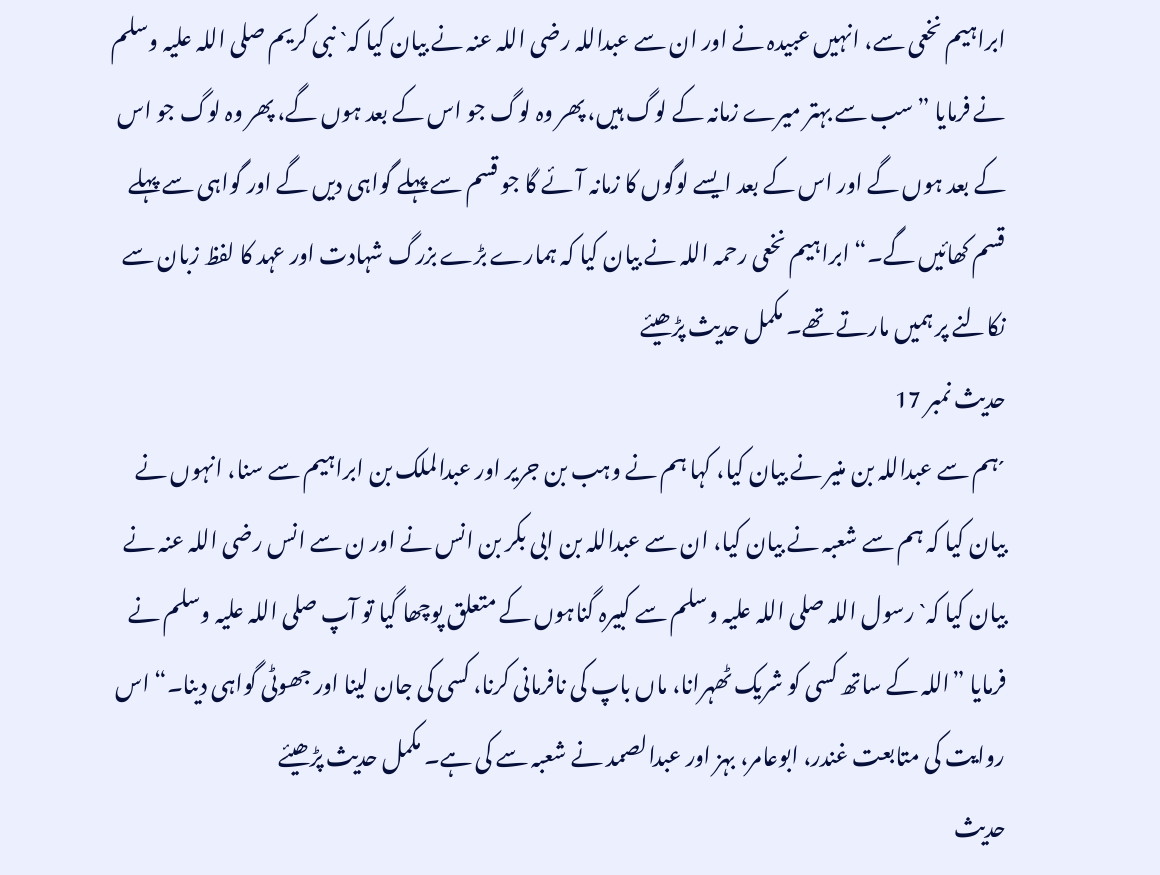ابراہیم نخعی سے، انہیں عبیدہ نے اور ان سے عبداللہ رضی اللہ عنہ نے بیان کیا کہ` نبی کریم صلی اللہ علیہ وسلم نے فرمایا ”سب سے بہتر میرے زمانہ کے لوگ ہیں، پھر وہ لوگ جو اس کے بعد ہوں گے، پھر وہ لوگ جو اس کے بعد ہوں گے اور اس کے بعد ایسے لوگوں کا زمانہ آئے گا جو قسم سے پہلے گواہی دیں گے اور گواہی سے پہلے قسم کھائیں گے۔“ ابراہیم نخعی رحمہ اللہ نے بیان کیا کہ ہمارے بڑے بزرگ شہادت اور عہد کا لفظ زبان سے نکالنے پر ہمیں مارتے تھے۔ مکمل حدیث پڑھیئے
حدیث نمبر 17
´ہم سے عبداللہ بن منیر نے بیان کیا، کہا ہم نے وہب بن جریر اور عبدالملک بن ابراہیم سے سنا، انہوں نے بیان کیا کہ ہم سے شعبہ نے بیان کیا، ان سے عبداللہ بن ابی بکر بن انس نے اور ن سے انس رضی اللہ عنہ نے بیان کیا کہ` رسول اللہ صلی اللہ علیہ وسلم سے کبیرہ گناہوں کے متعلق پوچھا گیا تو آپ صلی اللہ علیہ وسلم نے فرمایا ”اللہ کے ساتھ کسی کو شریک ٹھہرانا، ماں باپ کی نافرمانی کرنا، کسی کی جان لینا اور جھوٹی گواہی دینا۔“ اس روایت کی متابعت غندر، ابوعامر، بہز اور عبدالصمد نے شعبہ سے کی ہے۔ مکمل حدیث پڑھیئے
حدیث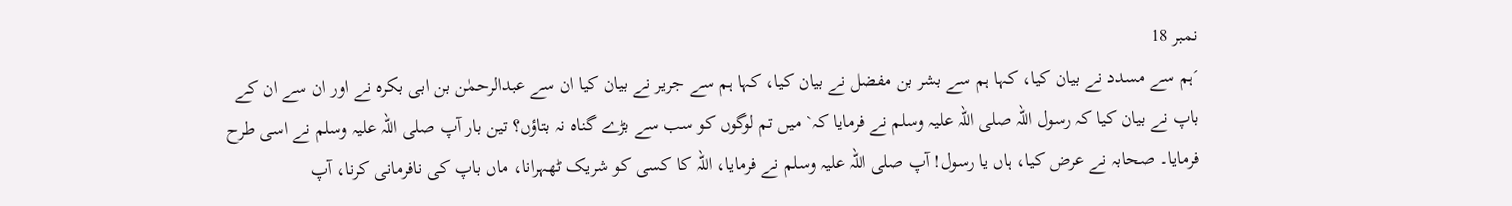نمبر 18
´ہم سے مسدد نے بیان کیا، کہا ہم سے بشر بن مفضل نے بیان کیا، کہا ہم سے جریر نے بیان کیا ان سے عبدالرحمٰن بن ابی بکرہ نے اور ان سے ان کے باپ نے بیان کیا کہ رسول اللہ صلی اللہ علیہ وسلم نے فرمایا کہ` میں تم لوگوں کو سب سے بڑے گناہ نہ بتاؤں؟ تین بار آپ صلی اللہ علیہ وسلم نے اسی طرح فرمایا۔ صحابہ نے عرض کیا، ہاں یا رسول! آپ صلی اللہ علیہ وسلم نے فرمایا، اللہ کا کسی کو شریک ٹھہرانا، ماں باپ کی نافرمانی کرنا، آپ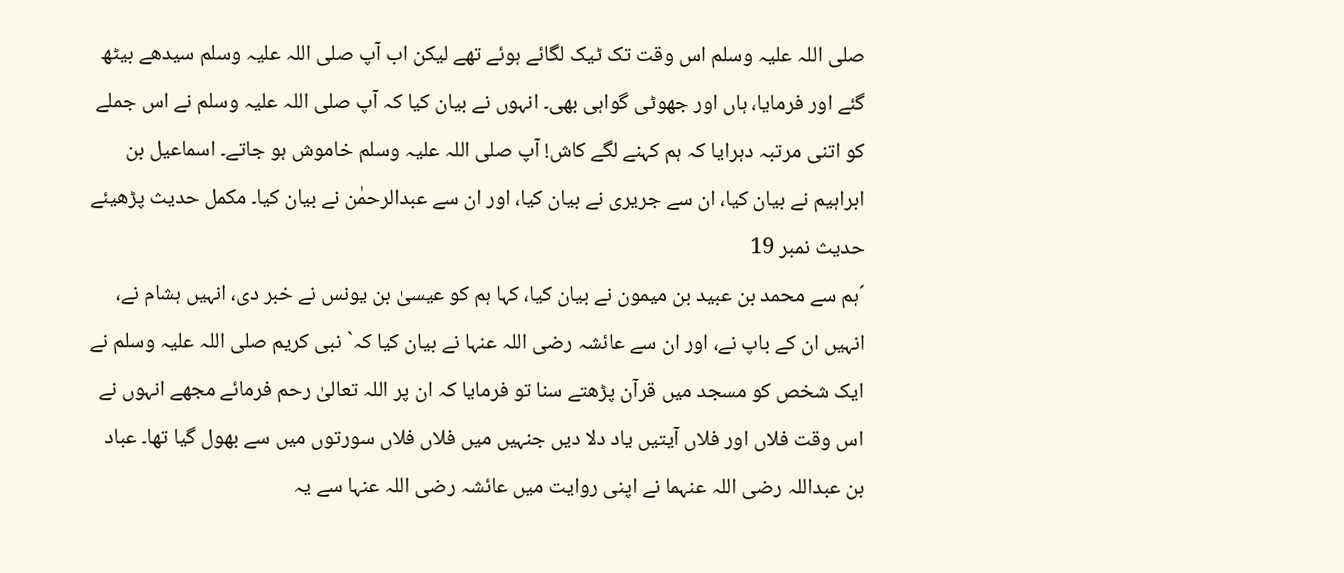صلی اللہ علیہ وسلم اس وقت تک ٹیک لگائے ہوئے تھے لیکن اب آپ صلی اللہ علیہ وسلم سیدھے بیٹھ گئے اور فرمایا، ہاں اور جھوٹی گواہی بھی۔ انہوں نے بیان کیا کہ آپ صلی اللہ علیہ وسلم نے اس جملے کو اتنی مرتبہ دہرایا کہ ہم کہنے لگے کاش! آپ صلی اللہ علیہ وسلم خاموش ہو جاتے۔ اسماعیل بن ابراہیم نے بیان کیا، ان سے جریری نے بیان کیا، اور ان سے عبدالرحمٰن نے بیان کیا۔ مکمل حدیث پڑھیئے
حدیث نمبر 19
´ہم سے محمد بن عبید بن میمون نے بیان کیا، کہا ہم کو عیسیٰ بن یونس نے خبر دی، انہیں ہشام نے، انہیں ان کے باپ نے، اور ان سے عائشہ رضی اللہ عنہا نے بیان کیا کہ` نبی کریم صلی اللہ علیہ وسلم نے ایک شخص کو مسجد میں قرآن پڑھتے سنا تو فرمایا کہ ان پر اللہ تعالیٰ رحم فرمائے مجھے انہوں نے اس وقت فلاں اور فلاں آیتیں یاد دلا دیں جنہیں میں فلاں فلاں سورتوں میں سے بھول گیا تھا۔ عباد بن عبداللہ رضی اللہ عنہما نے اپنی روایت میں عائشہ رضی اللہ عنہا سے یہ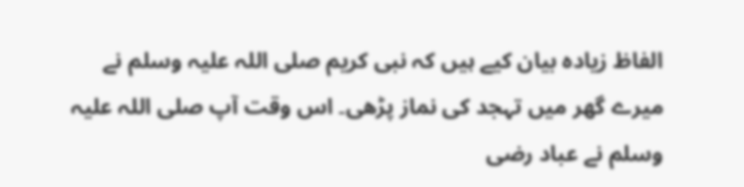الفاظ زیادہ بیان کیے ہیں کہ نبی کریم صلی اللہ علیہ وسلم نے میرے گھر میں تہجد کی نماز پڑھی۔ اس وقت آپ صلی اللہ علیہ وسلم نے عباد رضی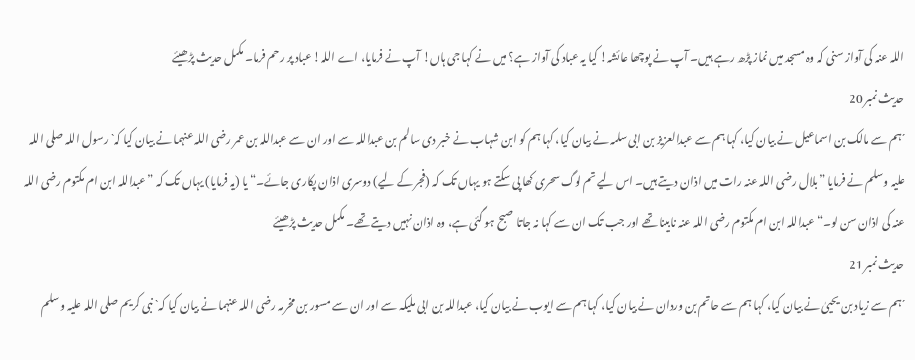اللہ عنہ کی آواز سنی کہ وہ مسجد میں نماز پڑھ رہے ہیں۔ آپ نے پوچھا عائشہ! کیا یہ عباد کی آواز ہے؟ میں نے کہا جی ہاں! آپ نے فرمایا، اے اللہ! عباد پر رحم فرما۔ مکمل حدیث پڑھیئے
حدیث نمبر 20
´ہم سے مالک بن اسماعیل نے بیان کیا، کہا ہم سے عبدالعزیز بن ابی سلمہ نے بیان کیا، کہا ہم کو ابن شہاب نے خبر دی سالم بن عبداللہ سے اور ان سے عبداللہ بن عمر رضی اللہ عنہما نے بیان کیا کہ` رسول اللہ صلی اللہ علیہ وسلم نے فرمایا ”بلال رضی اللہ عنہ رات میں اذان دیتے ہیں۔ اس لیے تم لوگ سحری کھا پی سکتے ہو یہاں تک کہ (فجر کے لیے) دوسری اذان پکاری جائے۔“ یا (یہ فرمایا) یہاں تک کہ ”عبداللہ ابن ام مکتوم رضی اللہ عنہ کی اذان سن لو۔“ عبداللہ ابن ام مکتوم رضی اللہ عنہ نابینا تھے اور جب تک ان سے کہا نہ جاتا صبح ہو گئی ہے، وہ اذان نہیں دیتے تھے۔ مکمل حدیث پڑھیئے
حدیث نمبر 21
´ہم سے زیاد بن یحییٰ نے بیان کیا، کہا ہم سے حاتم بن وردان نے بیان کیا، کہا ہم سے ایوب نے بیان کیا، عبداللہ بن ابی ملیکہ سے اور ان سے مسور بن مخرمہ رضی اللہ عنہما نے بیان کیا کہ` نبی کریم صلی اللہ علیہ وسلم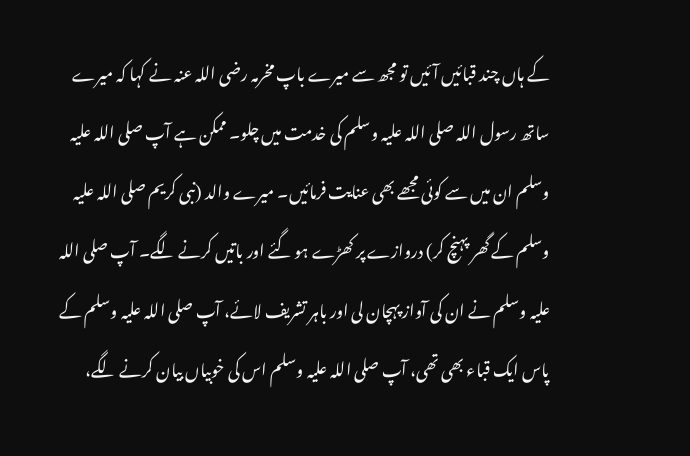کے ہاں چند قبائیں آئیں تو مجھ سے میرے باپ مخرمہ رضی اللہ عنہ نے کہا کہ میرے ساتھ رسول اللہ صلی اللہ علیہ وسلم کی خدمت میں چلو۔ ممکن ہے آپ صلی اللہ علیہ وسلم ان میں سے کوئی مجھے بھی عنایت فرمائیں۔ میرے والد (نبی کریم صلی اللہ علیہ وسلم کے گھر پہنچ کر) دروازے پر کھڑے ہو گئے اور باتیں کرنے لگے۔ آپ صلی اللہ علیہ وسلم نے ان کی آواز پہچان لی اور باہر تشریف لائے، آپ صلی اللہ علیہ وسلم کے پاس ایک قباء بھی تھی، آپ صلی اللہ علیہ وسلم اس کی خوبیاں بیان کرنے لگے،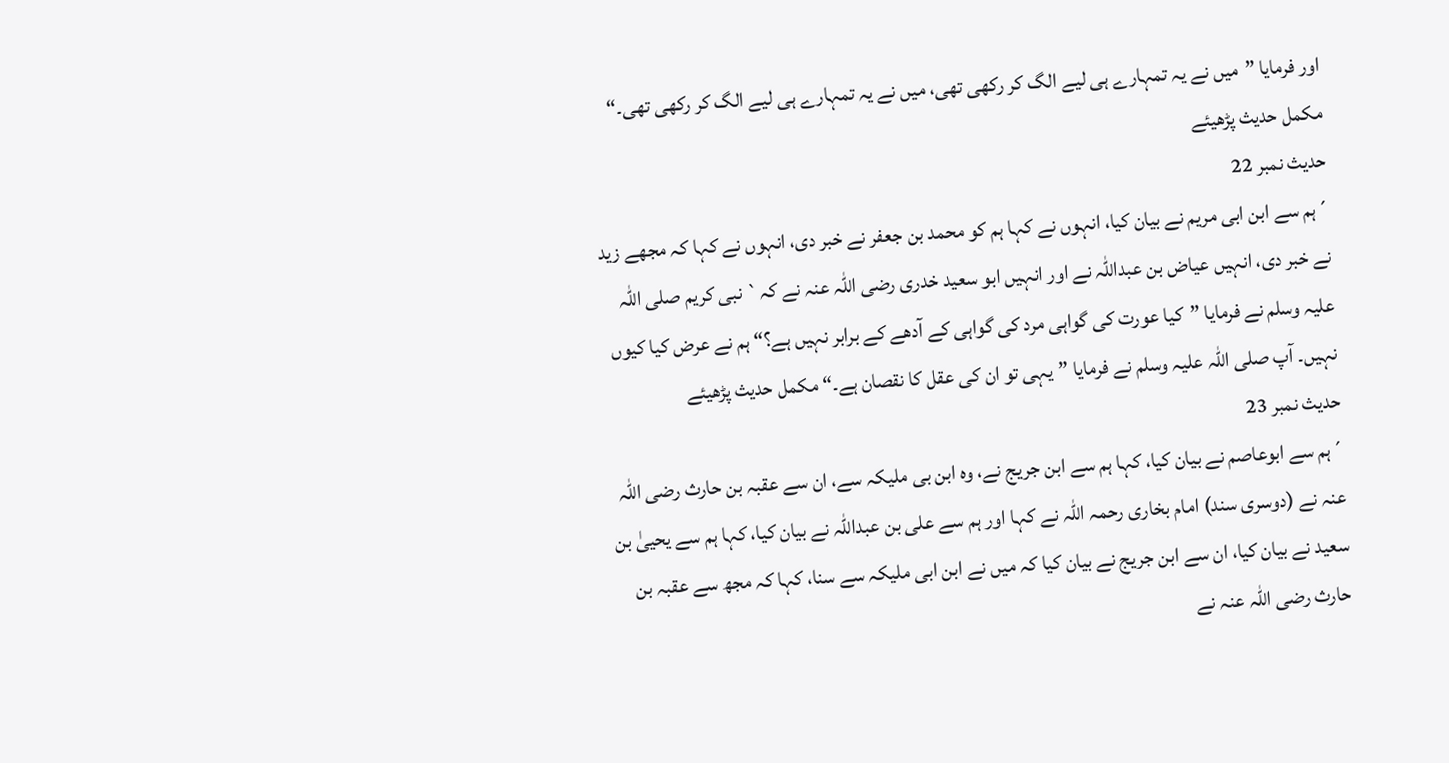اور فرمایا ”میں نے یہ تمہارے ہی لیے الگ کر رکھی تھی، میں نے یہ تمہارے ہی لیے الگ کر رکھی تھی۔“ مکمل حدیث پڑھیئے
حدیث نمبر 22
´ہم سے ابن ابی مریم نے بیان کیا، انہوں نے کہا ہم کو محمد بن جعفر نے خبر دی، انہوں نے کہا کہ مجھے زید نے خبر دی، انہیں عیاض بن عبداللہ نے اور انہیں ابو سعید خدری رضی اللہ عنہ نے کہ` نبی کریم صلی اللہ علیہ وسلم نے فرمایا ”کیا عورت کی گواہی مرد کی گواہی کے آدھے کے برابر نہیں ہے؟“ ہم نے عرض کیا کیوں نہیں۔ آپ صلی اللہ علیہ وسلم نے فرمایا ”یہی تو ان کی عقل کا نقصان ہے۔“ مکمل حدیث پڑھیئے
حدیث نمبر 23
´ہم سے ابوعاصم نے بیان کیا، کہا ہم سے ابن جریج نے، وہ ابن بی ملیکہ سے، ان سے عقبہ بن حارث رضی اللہ عنہ نے (دوسری سند) امام بخاری رحمہ اللہ نے کہا اور ہم سے علی بن عبداللہ نے بیان کیا، کہا ہم سے یحییٰ بن سعید نے بیان کیا، ان سے ابن جریج نے بیان کیا کہ میں نے ابن ابی ملیکہ سے سنا، کہا کہ مجھ سے عقبہ بن حارث رضی اللہ عنہ نے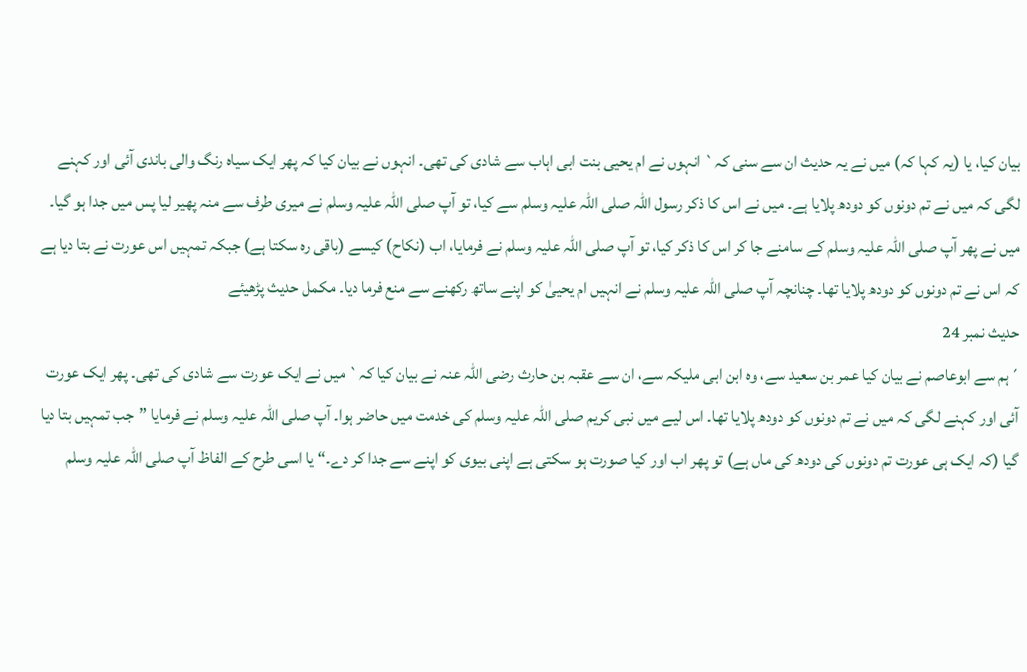بیان کیا، یا (یہ کہا کہ) میں نے یہ حدیث ان سے سنی کہ` انہوں نے ام یحیی بنت ابی اہاب سے شادی کی تھی۔ انہوں نے بیان کیا کہ پھر ایک سیاہ رنگ والی باندی آئی اور کہنے لگی کہ میں نے تم دونوں کو دودھ پلایا ہے۔ میں نے اس کا ذکر رسول اللہ صلی اللہ علیہ وسلم سے کیا، تو آپ صلی اللہ علیہ وسلم نے میری طرف سے منہ پھیر لیا پس میں جدا ہو گیا۔ میں نے پھر آپ صلی اللہ علیہ وسلم کے سامنے جا کر اس کا ذکر کیا، تو آپ صلی اللہ علیہ وسلم نے فرمایا، اب (نکاح) کیسے (باقی رہ سکتا ہے) جبکہ تمہیں اس عورت نے بتا دیا ہے کہ اس نے تم دونوں کو دودھ پلایا تھا۔ چنانچہ آپ صلی اللہ علیہ وسلم نے انہیں ام یحییٰ کو اپنے ساتھ رکھنے سے منع فرما دیا۔ مکمل حدیث پڑھیئے
حدیث نمبر 24
´ہم سے ابوعاصم نے بیان کیا عمر بن سعید سے، وہ ابن ابی ملیکہ سے، ان سے عقبہ بن حارث رضی اللہ عنہ نے بیان کیا کہ` میں نے ایک عورت سے شادی کی تھی۔ پھر ایک عورت آئی اور کہنے لگی کہ میں نے تم دونوں کو دودھ پلایا تھا۔ اس لیے میں نبی کریم صلی اللہ علیہ وسلم کی خدمت میں حاضر ہوا۔ آپ صلی اللہ علیہ وسلم نے فرمایا ”جب تمہیں بتا دیا گیا (کہ ایک ہی عورت تم دونوں کی دودھ کی ماں ہے) تو پھر اب اور کیا صورت ہو سکتی ہے اپنی بیوی کو اپنے سے جدا کر دے۔“ یا اسی طرح کے الفاظ آپ صلی اللہ علیہ وسلم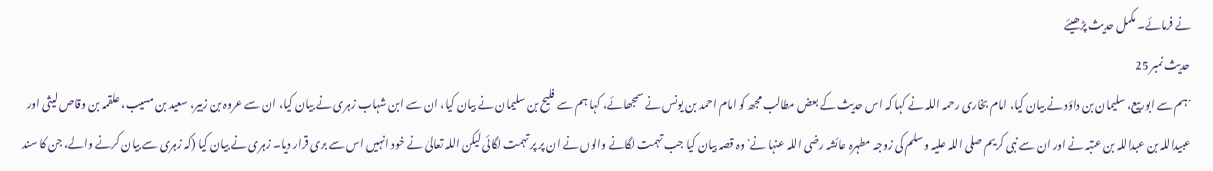نے فرمائے۔ مکمل حدیث پڑھیئے
حدیث نمبر 25
´ہم سے ابوربیع، سلیمان بن داؤد نے بیان کیا، امام بخاری رحمہ اللہ نے کہا کہ اس حدیث کے بعض مطالب مجھ کو امام احمد بن یونس نے سمجھائے، کہا ہم سے فلیح بن سلیمان نے بیان کیا، ان سے ابن شہاب زہری نے بیان کیا، ان سے عروہ بن زبیر، سعید بن مسیب، علقمہ بن وقاص لیثی اور عبیداللہ بن عبداللہ بن عتبہ نے اور ان سے نبی کریم صلی اللہ علیہ وسلم کی زوجہ مطہرہ عائشہ رضی اللہ عنہا نے` وہ قصہ بیان کیا جب تہمت لگانے والوں نے ان پر پر تہمت لگائی لیکن اللہ تعالیٰ نے خود انہیں اس سے بری قرار دیا۔ زہری نے بیان کیا (کہ زہری سے بیان کرنے والے، جن کا سند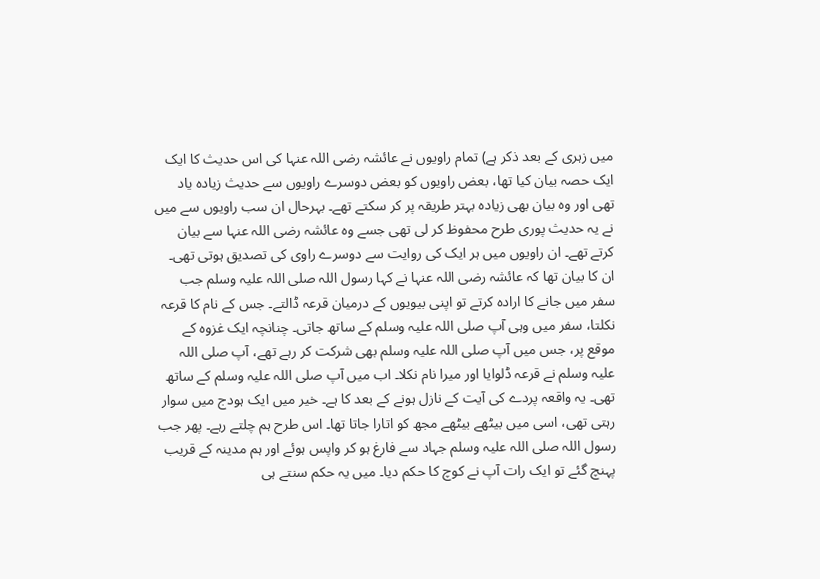میں زہری کے بعد ذکر ہے) تمام راویوں نے عائشہ رضی اللہ عنہا کی اس حدیث کا ایک ایک حصہ بیان کیا تھا، بعض راویوں کو بعض دوسرے راویوں سے حدیث زیادہ یاد تھی اور وہ بیان بھی زیادہ بہتر طریقہ پر کر سکتے تھے۔ بہرحال ان سب راویوں سے میں نے یہ حدیث پوری طرح محفوظ کر لی تھی جسے وہ عائشہ رضی اللہ عنہا سے بیان کرتے تھے۔ ان راویوں میں ہر ایک کی روایت سے دوسرے راوی کی تصدیق ہوتی تھی۔ ان کا بیان تھا کہ عائشہ رضی اللہ عنہا نے کہا رسول اللہ صلی اللہ علیہ وسلم جب سفر میں جانے کا ارادہ کرتے تو اپنی بیویوں کے درمیان قرعہ ڈالتے۔ جس کے نام کا قرعہ نکلتا، سفر میں وہی آپ صلی اللہ علیہ وسلم کے ساتھ جاتی۔ چنانچہ ایک غزوہ کے موقع پر، جس میں آپ صلی اللہ علیہ وسلم بھی شرکت کر رہے تھے، آپ صلی اللہ علیہ وسلم نے قرعہ ڈلوایا اور میرا نام نکلا۔ اب میں آپ صلی اللہ علیہ وسلم کے ساتھ تھی۔ یہ واقعہ پردے کی آیت کے نازل ہونے کے بعد کا ہے۔ خیر میں ایک ہودج میں سوار رہتی تھی، اسی میں بیٹھے بیٹھے مجھ کو اتارا جاتا تھا۔ اس طرح ہم چلتے رہے۔ پھر جب رسول اللہ صلی اللہ علیہ وسلم جہاد سے فارغ ہو کر واپس ہوئے اور ہم مدینہ کے قریب پہنچ گئے تو ایک رات آپ نے کوچ کا حکم دیا۔ میں یہ حکم سنتے ہی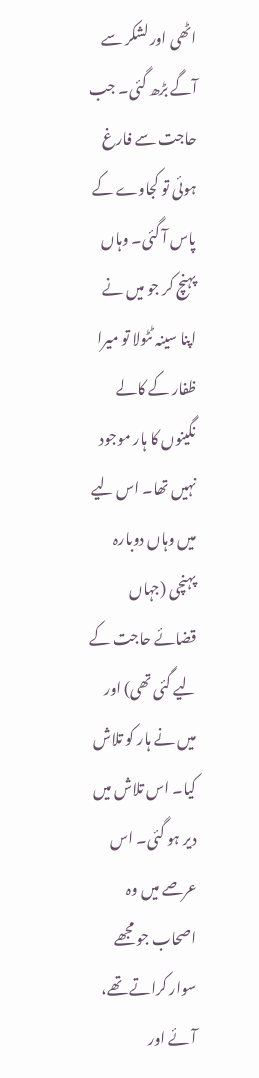اٹھی اور لشکر سے آگے بڑھ گئی۔ جب حاجت سے فارغ ہوئی تو کجاوے کے پاس آ گئی۔ وہاں پہنچ کر جو میں نے اپنا سینہ ٹٹولا تو میرا ظفار کے کالے نگینوں کا ہار موجود نہیں تھا۔ اس لیے میں وہاں دوبارہ پہنچی (جہاں قضائے حاجت کے لیے گئی تھی) اور میں نے ہار کو تلاش کیا۔ اس تلاش میں دیر ہو گئی۔ اس عرصے میں وہ اصحاب جو مجھے سوار کراتے تھے، آئے اور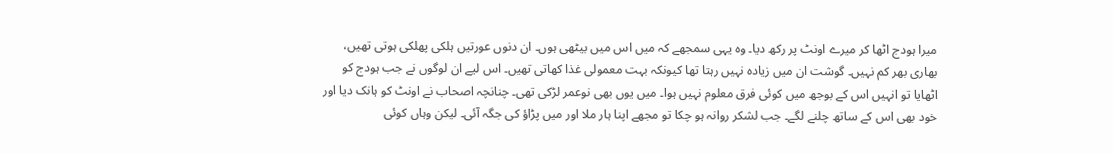میرا ہودج اٹھا کر میرے اونٹ پر رکھ دیا۔ وہ یہی سمجھے کہ میں اس میں بیٹھی ہوں۔ ان دنوں عورتیں ہلکی پھلکی ہوتی تھیں، بھاری بھر کم نہیں۔ گوشت ان میں زیادہ نہیں رہتا تھا کیونکہ بہت معمولی غذا کھاتی تھیں۔ اس لیے ان لوگوں نے جب ہودج کو اٹھایا تو انہیں اس کے بوجھ میں کوئی فرق معلوم نہیں ہوا۔ میں یوں بھی نوعمر لڑکی تھی۔ چنانچہ اصحاب نے اونٹ کو ہانک دیا اور خود بھی اس کے ساتھ چلنے لگے۔ جب لشکر روانہ ہو چکا تو مجھے اپنا ہار ملا اور میں پڑاؤ کی جگہ آئی۔ لیکن وہاں کوئی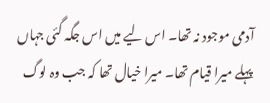آدمی موجود نہ تھا۔ اس لیے میں اس جگہ گئی جہاں پہلے میرا قیام تھا۔ میرا خیال تھا کہ جب وہ لوگ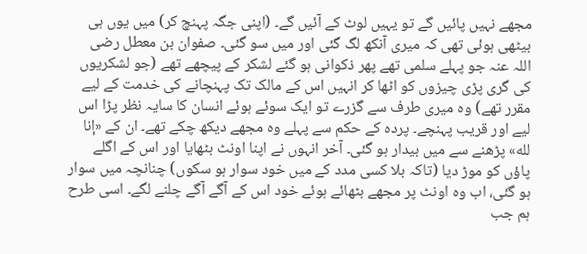مجھے نہیں پائیں گے تو یہیں لوٹ کے آئیں گے۔ (اپنی جگہ پہنچ کر) میں یوں ہی بیٹھی ہوئی تھی کہ میری آنکھ لگ گئی اور میں سو گئی۔ صفوان بن معطل رضی اللہ عنہ جو پہلے سلمی تھے پھر ذکوانی ہو گئے لشکر کے پیچھے تھے (جو لشکریوں کی گری پڑی چیزوں کو اٹھا کر انہیں اس کے مالک تک پہنچانے کی خدمت کے لیے مقرر تھے) وہ میری طرف سے گزرے تو ایک سوئے ہوئے انسان کا سایہ نظر پڑا اس لیے اور قریب پہنچے۔ پردہ کے حکم سے پہلے وہ مجھے دیکھ چکے تھے۔ ان کے «إنا لله» پڑھنے سے میں بیدار ہو گئی۔ آخر انہوں نے اپنا اونٹ بٹھایا اور اس کے اگلے پاؤں کو موڑ دیا (تاکہ بلا کسی مدد کے میں خود سوار ہو سکوں) چنانچہ میں سوار ہو گئی، اب وہ اونٹ پر مجھے بٹھائے ہوئے خود اس کے آگے آگے چلنے لگے۔ اسی طرح ہم جب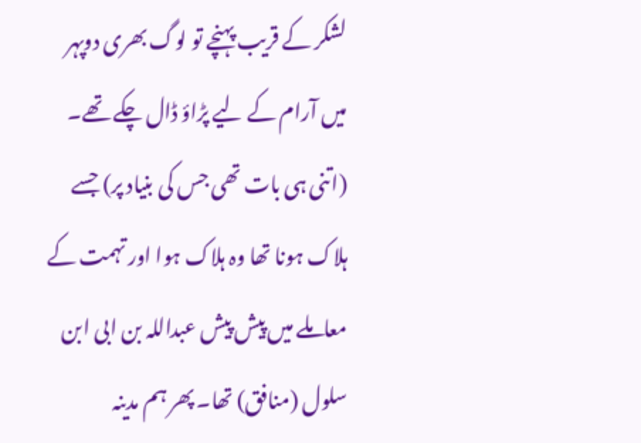لشکر کے قریب پہنچے تو لوگ بھری دوپہر میں آرام کے لیے پڑاؤ ڈال چکے تھے۔ (اتنی ہی بات تھی جس کی بنیاد پر) جسے ہلاک ہونا تھا وہ ہلاک ہوا اور تہمت کے معاملے میں پیش پیش عبداللہ بن ابی ابن سلول (منافق) تھا۔ پھر ہم مدینہ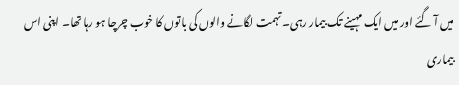میں آ گئے اور میں ایک مہینے تک بیمار رہی۔ تہمت لگانے والوں کی باتوں کا خوب چرچا ہو رہا تھا۔ اپنی اس بیماری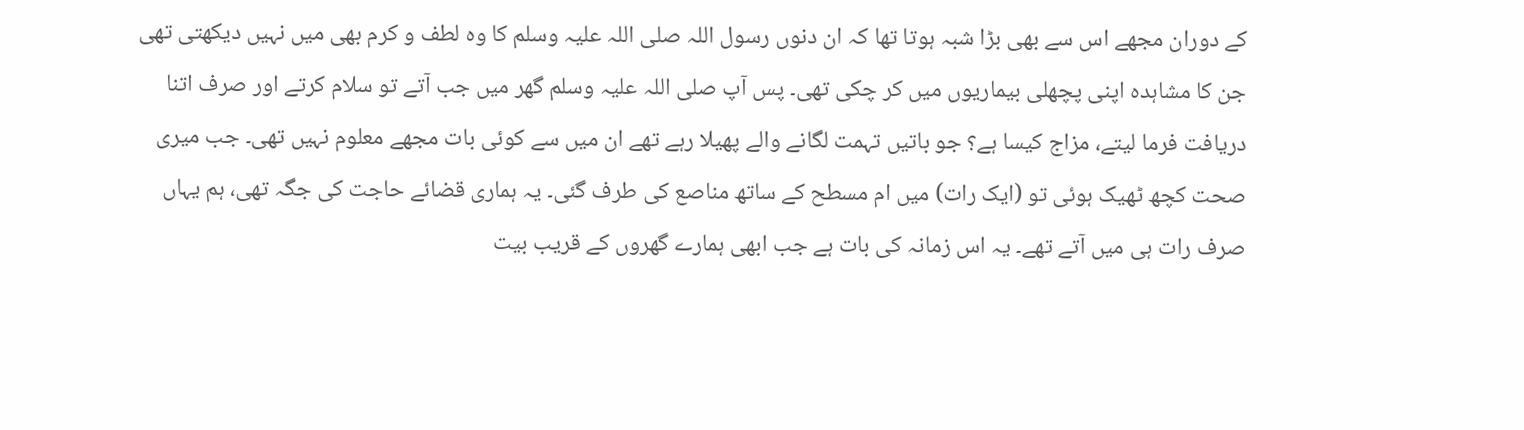کے دوران مجھے اس سے بھی بڑا شبہ ہوتا تھا کہ ان دنوں رسول اللہ صلی اللہ علیہ وسلم کا وہ لطف و کرم بھی میں نہیں دیکھتی تھی جن کا مشاہدہ اپنی پچھلی بیماریوں میں کر چکی تھی۔ پس آپ صلی اللہ علیہ وسلم گھر میں جب آتے تو سلام کرتے اور صرف اتنا دریافت فرما لیتے، مزاج کیسا ہے؟ جو باتیں تہمت لگانے والے پھیلا رہے تھے ان میں سے کوئی بات مجھے معلوم نہیں تھی۔ جب میری صحت کچھ ٹھیک ہوئی تو (ایک رات) میں ام مسطح کے ساتھ مناصع کی طرف گئی۔ یہ ہماری قضائے حاجت کی جگہ تھی، ہم یہاں صرف رات ہی میں آتے تھے۔ یہ اس زمانہ کی بات ہے جب ابھی ہمارے گھروں کے قریب بیت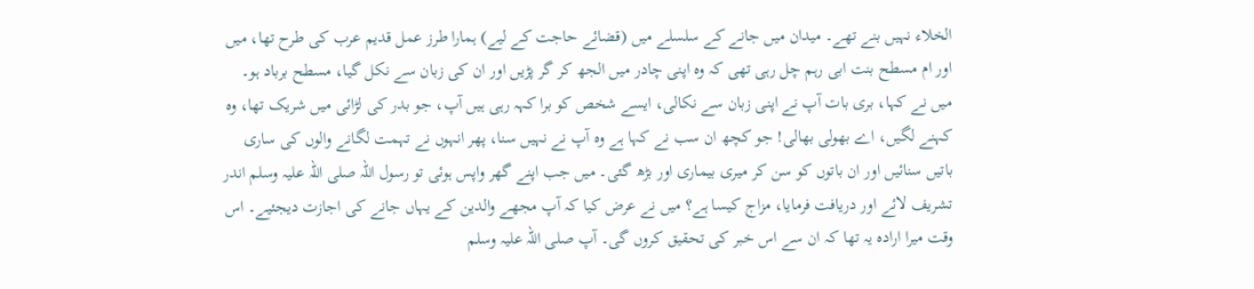الخلاء نہیں بنے تھے۔ میدان میں جانے کے سلسلے میں (قضائے حاجت کے لیے) ہمارا طرز عمل قدیم عرب کی طرح تھا، میں اور ام مسطح بنت ابی رہم چل رہی تھی کہ وہ اپنی چادر میں الجھ کر گر پڑیں اور ان کی زبان سے نکل گیا، مسطح برباد ہو۔ میں نے کہا، بری بات آپ نے اپنی زبان سے نکالی، ایسے شخص کو برا کہہ رہی ہیں آپ، جو بدر کی لڑائی میں شریک تھا، وہ کہنے لگیں، اے بھولی بھالی! جو کچھ ان سب نے کہا ہے وہ آپ نے نہیں سنا، پھر انہوں نے تہمت لگانے والوں کی ساری باتیں سنائیں اور ان باتوں کو سن کر میری بیماری اور بڑھ گئی۔ میں جب اپنے گھر واپس ہوئی تو رسول اللہ صلی اللہ علیہ وسلم اندر تشریف لائے اور دریافت فرمایا، مزاج کیسا ہے؟ میں نے عرض کیا کہ آپ مجھے والدین کے یہاں جانے کی اجازت دیجئیے۔ اس وقت میرا ارادہ یہ تھا کہ ان سے اس خبر کی تحقیق کروں گی۔ آپ صلی اللہ علیہ وسلم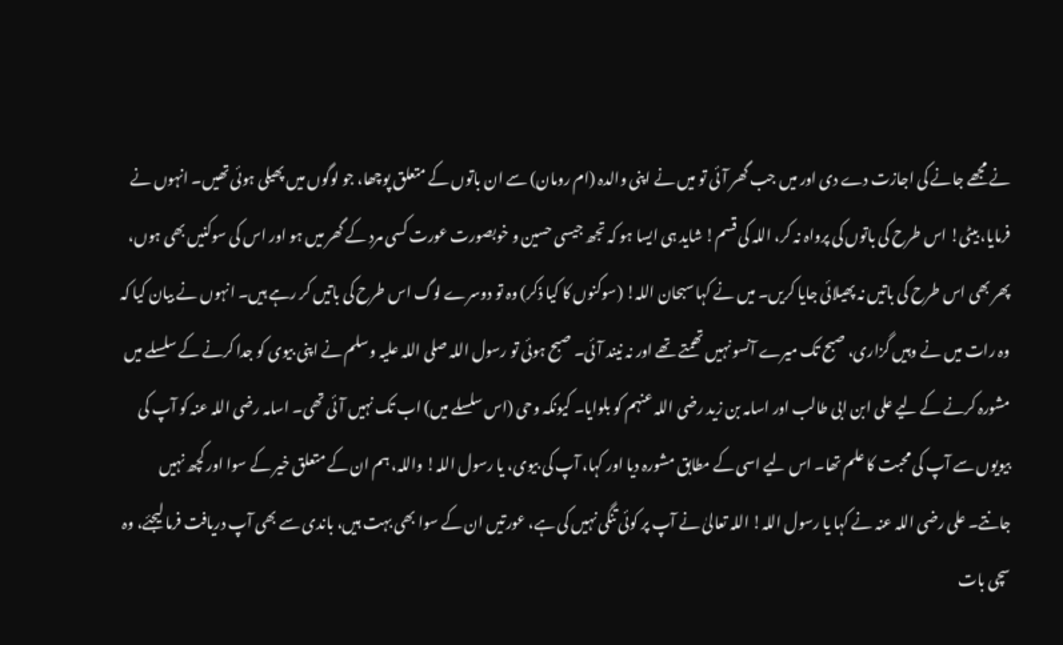نے مجھے جانے کی اجازت دے دی اور میں جب گھر آئی تو میں نے اپنی والدہ (ام رومان) سے ان باتوں کے متعلق پوچھا، جو لوگوں میں پھیلی ہوئی تھیں۔ انہوں نے فرمایا، بیٹی! اس طرح کی باتوں کی پرواہ نہ کر، اللہ کی قسم! شاید ہی ایسا ہو کہ تجھ جیسی حسین و خوبصورت عورت کسی مرد کے گھر میں ہو اور اس کی سوکنیں بھی ہوں، پھر بھی اس طرح کی باتیں نہ پھیلائی جایا کریں۔ میں نے کہا سبحان اللہ! (سوکنوں کا کیا ذکر) وہ تو دوسرے لوگ اس طرح کی باتیں کر رہے ہیں۔ انہوں نے بیان کیا کہ وہ رات میں نے وہیں گزاری، صبح تک میرے آنسو نہیں تھمتے تھے اور نہ نیند آئی۔ صبح ہوئی تو رسول اللہ صلی اللہ علیہ وسلم نے اپنی بیوی کو جدا کرنے کے سلسلے میں مشورہ کرنے کے لیے علی ابن ابی طالب اور اسامہ بن زید رضی اللہ عنہم کو بلوایا۔ کیونکہ وحی (اس سلسلے میں) اب تک نہیں آئی تھی۔ اسامہ رضی اللہ عنہ کو آپ کی بیویوں سے آپ کی محبت کا علم تھا۔ اس لیے اسی کے مطابق مشورہ دیا اور کہا، آپ کی بیوی، یا رسول اللہ! واللہ، ہم ان کے متعلق خیر کے سوا اور کچھ نہیں جانتے۔ علی رضی اللہ عنہ نے کہا یا رسول اللہ! اللہ تعالیٰ نے آپ پر کوئی تنگی نہیں کی ہے، عورتیں ان کے سوا بھی بہت ہیں، باندی سے بھی آپ دریافت فرما لیجئے، وہ سچی بات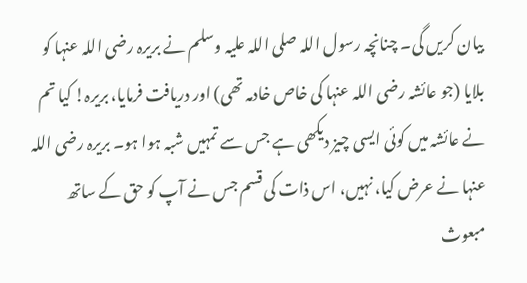بیان کریں گی۔ چنانچہ رسول اللہ صلی اللہ علیہ وسلم نے بریرہ رضی اللہ عنہا کو بلایا (جو عائشہ رضی اللہ عنہا کی خاص خادمہ تھی) اور دریافت فرمایا، بریرہ! کیا تم نے عائشہ میں کوئی ایسی چیز دیکھی ہے جس سے تمہیں شبہ ہوا ہو۔ بریرہ رضی اللہ عنہا نے عرض کیا، نہیں، اس ذات کی قسم جس نے آپ کو حق کے ساتھ مبعوث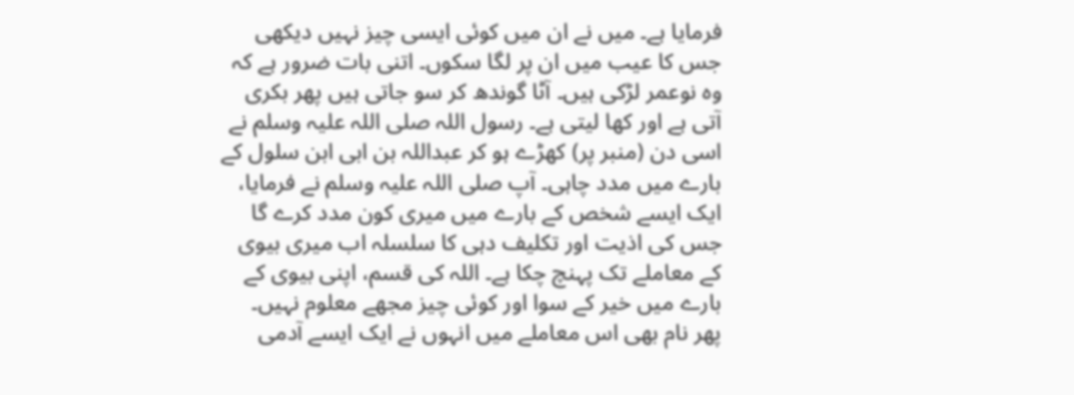فرمایا ہے۔ میں نے ان میں کوئی ایسی چیز نہیں دیکھی جس کا عیب میں ان پر لگا سکوں۔ اتنی بات ضرور ہے کہ وہ نوعمر لڑکی ہیں۔ آٹا گوندھ کر سو جاتی ہیں پھر بکری آتی ہے اور کھا لیتی ہے۔ رسول اللہ صلی اللہ علیہ وسلم نے اسی دن (منبر پر) کھڑے ہو کر عبداللہ بن ابی ابن سلول کے بارے میں مدد چاہی۔ آپ صلی اللہ علیہ وسلم نے فرمایا، ایک ایسے شخص کے بارے میں میری کون مدد کرے گا جس کی اذیت اور تکلیف دہی کا سلسلہ اب میری بیوی کے معاملے تک پہنچ چکا ہے۔ اللہ کی قسم، اپنی بیوی کے بارے میں خیر کے سوا اور کوئی چیز مجھے معلوم نہیں۔ پھر نام بھی اس معاملے میں انہوں نے ایک ایسے آدمی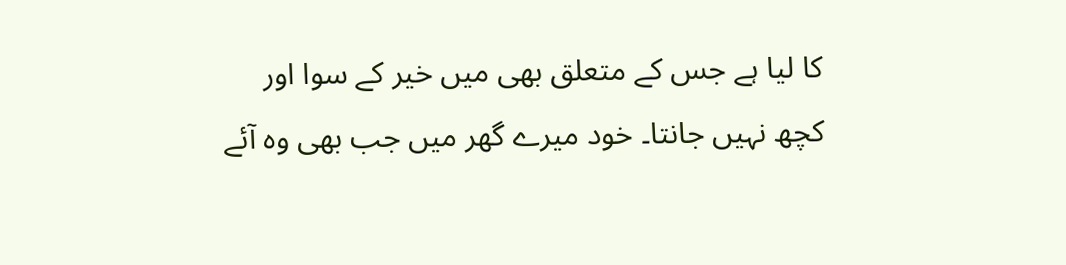کا لیا ہے جس کے متعلق بھی میں خیر کے سوا اور کچھ نہیں جانتا۔ خود میرے گھر میں جب بھی وہ آئے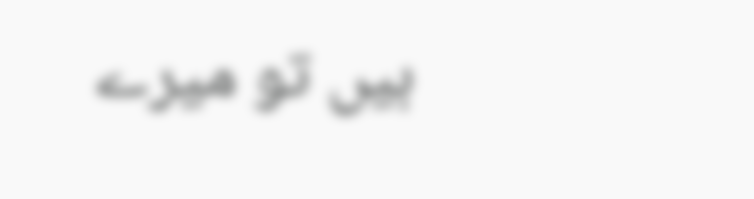ہیں تو میرے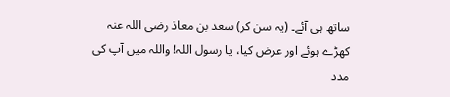ساتھ ہی آئے۔ (یہ سن کر) سعد بن معاذ رضی اللہ عنہ کھڑے ہوئے اور عرض کیا، یا رسول اللہ! واللہ میں آپ کی مدد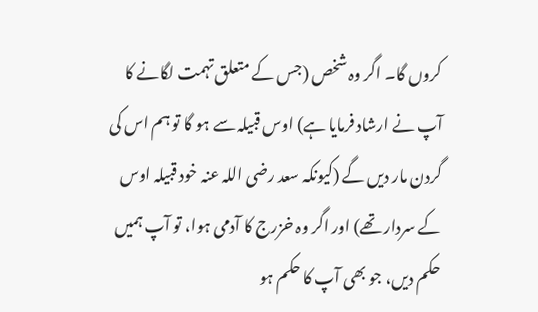کروں گا۔ اگر وہ شخص (جس کے متعلق تہمت لگانے کا آپ نے ارشاد فرمایا ہے) اوس قبیلہ سے ہو گا تو ہم اس کی گردن مار دیں گے (کیونکہ سعد رضی اللہ عنہ خود قبیلہ اوس کے سردار تھے) اور اگر وہ خزرج کا آدمی ہوا، تو آپ ہمیں حکم دیں، جو بھی آپ کا حکم ہو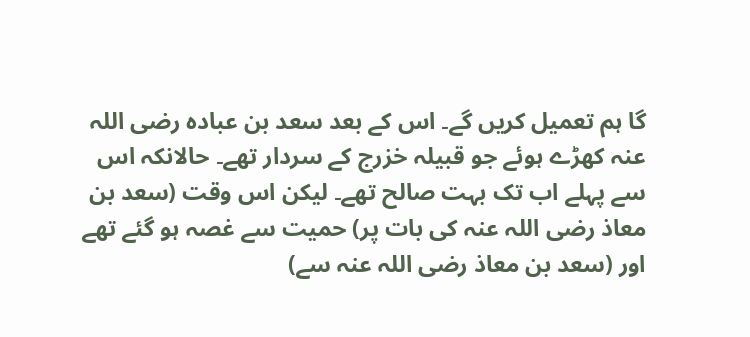گا ہم تعمیل کریں گے۔ اس کے بعد سعد بن عبادہ رضی اللہ عنہ کھڑے ہوئے جو قبیلہ خزرج کے سردار تھے۔ حالانکہ اس سے پہلے اب تک بہت صالح تھے۔ لیکن اس وقت (سعد بن معاذ رضی اللہ عنہ کی بات پر) حمیت سے غصہ ہو گئے تھے اور (سعد بن معاذ رضی اللہ عنہ سے)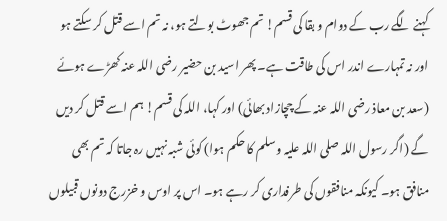کہنے لگے رب کے دوام و بقا کی قسم! تم جھوٹ بولتے ہو، نہ تم اسے قتل کر سکتے ہو اور نہ تمہارے اندر اس کی طاقت ہے۔ پھر اسید بن حضیر رضی اللہ عنہ کھڑے ہوئے (سعد بن معاذ رضی اللہ عنہ کے چچازاد بھائی) اور کہا، اللہ کی قسم! ہم اسے قتل کر دیں گے (اگر رسول اللہ صلی اللہ علیہ وسلم کا حکم ہوا) کوئی شبہ نہیں رہ جاتا کہ تم بھی منافق ہو۔ کیونکہ منافقوں کی طرفداری کر رہے ہو۔ اس پر اوس و خزرج دونوں قبیلوں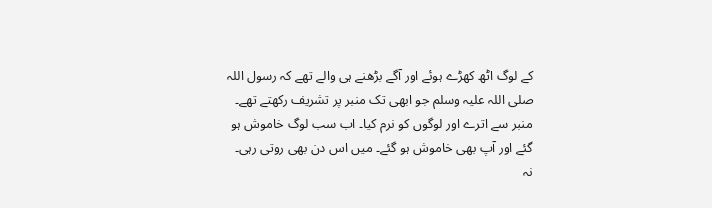کے لوگ اٹھ کھڑے ہوئے اور آگے بڑھنے ہی والے تھے کہ رسول اللہ صلی اللہ علیہ وسلم جو ابھی تک منبر پر تشریف رکھتے تھے۔ منبر سے اترے اور لوگوں کو نرم کیا۔ اب سب لوگ خاموش ہو گئے اور آپ بھی خاموش ہو گئے۔ میں اس دن بھی روتی رہی۔ نہ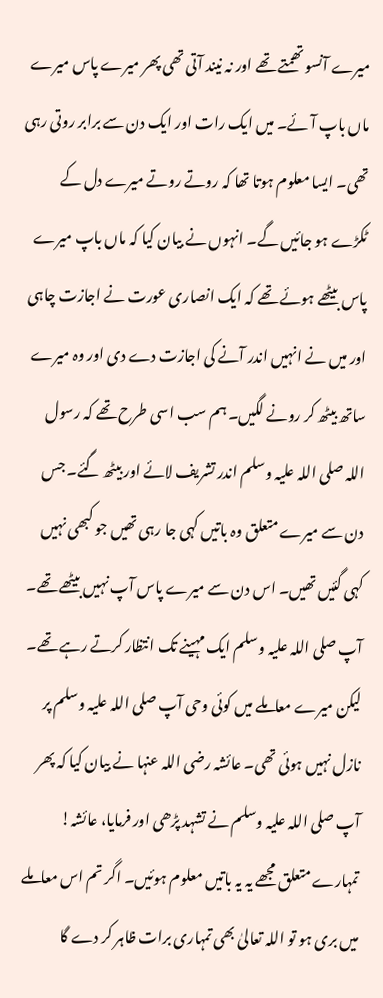میرے آنسو تھمتے تھے اور نہ نیند آتی تھی پھر میرے پاس میرے ماں باپ آئے۔ میں ایک رات اور ایک دن سے برابر روتی رہی تھی۔ ایسا معلوم ہوتا تھا کہ روتے روتے میرے دل کے ٹکڑے ہو جائیں گے۔ انہوں نے بیان کیا کہ ماں باپ میرے پاس بیٹھے ہوئے تھے کہ ایک انصاری عورت نے اجازت چاہی اور میں نے انہیں اندر آنے کی اجازت دے دی اور وہ میرے ساتھ بیٹھ کر رونے لگیں۔ ہم سب اسی طرح تھے کہ رسول اللہ صلی اللہ علیہ وسلم اندر تشریف لائے اور بیٹھ گئے۔ جس دن سے میرے متعلق وہ باتیں کہی جا رہی تھیں جو کبھی نہیں کہی گئیں تھیں۔ اس دن سے میرے پاس آپ نہیں بیٹھے تھے۔ آپ صلی اللہ علیہ وسلم ایک مہینے تک انتظار کرتے رہے تھے۔ لیکن میرے معاملے میں کوئی وحی آپ صلی اللہ علیہ وسلم پر نازل نہیں ہوئی تھی۔ عائشہ رضی اللہ عنہا نے بیان کیا کہ پھر آپ صلی اللہ علیہ وسلم نے تشہد پڑھی اور فرمایا، عائشہ! تمہارے متعلق مجھے یہ یہ باتیں معلوم ہوئیں۔ اگر تم اس معاملے میں بری ہو تو اللہ تعالیٰ بھی تمہاری برات ظاہر کر دے گا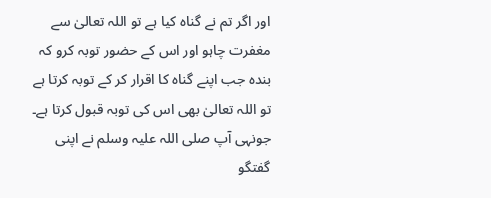اور اگر تم نے گناہ کیا ہے تو اللہ تعالیٰ سے مغفرت چاہو اور اس کے حضور توبہ کرو کہ بندہ جب اپنے گناہ کا اقرار کر کے توبہ کرتا ہے تو اللہ تعالیٰ بھی اس کی توبہ قبول کرتا ہے۔ جونہی آپ صلی اللہ علیہ وسلم نے اپنی گفتگو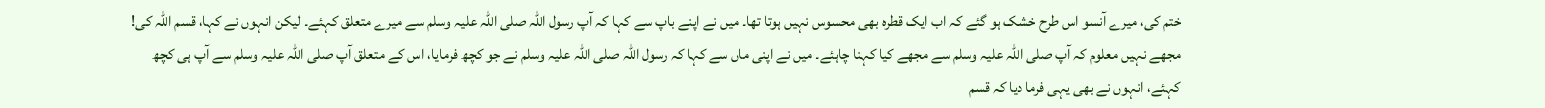ختم کی، میرے آنسو اس طرح خشک ہو گئے کہ اب ایک قطرہ بھی محسوس نہیں ہوتا تھا۔ میں نے اپنے باپ سے کہا کہ آپ رسول اللہ صلی اللہ علیہ وسلم سے میرے متعلق کہئے۔ لیکن انہوں نے کہا، قسم اللہ کی! مجھے نہیں معلوم کہ آپ صلی اللہ علیہ وسلم سے مجھے کیا کہنا چاہئے۔ میں نے اپنی ماں سے کہا کہ رسول اللہ صلی اللہ علیہ وسلم نے جو کچھ فرمایا، اس کے متعلق آپ صلی اللہ علیہ وسلم سے آپ ہی کچھ کہئے، انہوں نے بھی یہی فرما دیا کہ قسم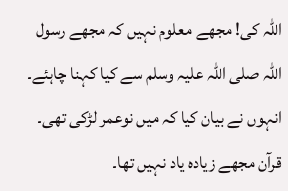اللہ کی! مجھے معلوم نہیں کہ مجھے رسول اللہ صلی اللہ علیہ وسلم سے کیا کہنا چاہئے۔ انہوں نے بیان کیا کہ میں نوعمر لڑکی تھی۔ قرآن مجھے زیادہ یاد نہیں تھا۔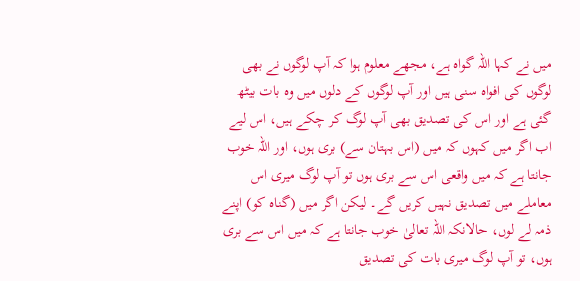میں نے کہا اللہ گواہ ہے، مجھے معلوم ہوا کہ آپ لوگوں نے بھی لوگوں کی افواہ سنی ہیں اور آپ لوگوں کے دلوں میں وہ بات بیٹھ گئی ہے اور اس کی تصدیق بھی آپ لوگ کر چکے ہیں، اس لیے اب اگر میں کہوں کہ میں (اس بہتان سے) بری ہوں، اور اللہ خوب جانتا ہے کہ میں واقعی اس سے بری ہوں تو آپ لوگ میری اس معاملے میں تصدیق نہیں کریں گے۔ لیکن اگر میں (گناہ کو) اپنے ذمہ لے لوں، حالانکہ اللہ تعالیٰ خوب جانتا ہے کہ میں اس سے بری ہوں، تو آپ لوگ میری بات کی تصدیق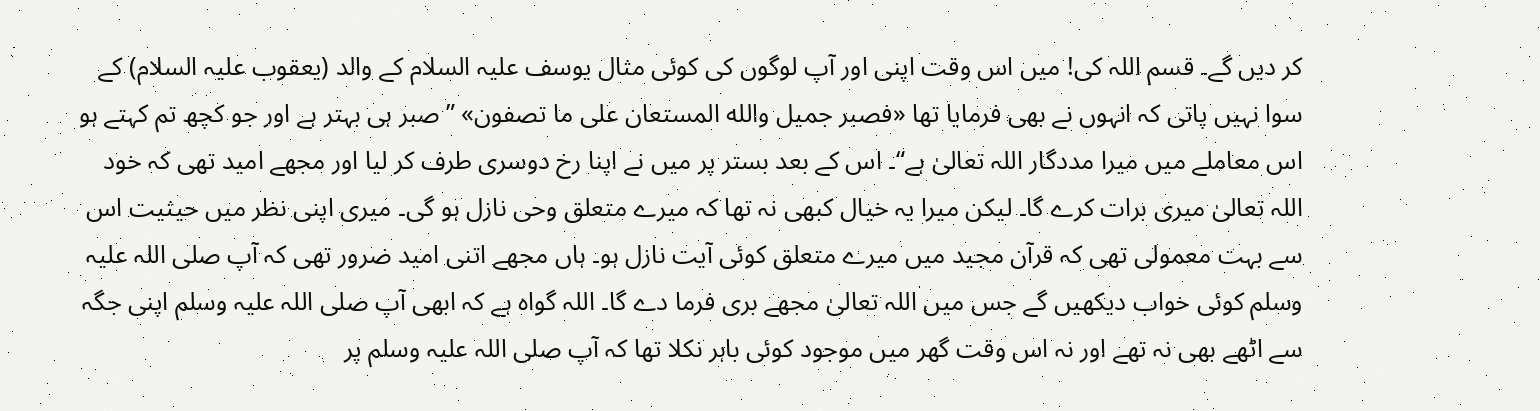کر دیں گے۔ قسم اللہ کی! میں اس وقت اپنی اور آپ لوگوں کی کوئی مثال یوسف علیہ السلام کے والد (یعقوب علیہ السلام) کے سوا نہیں پاتی کہ انہوں نے بھی فرمایا تھا «فصبر جميل والله المستعان على ما تصفون» ”صبر ہی بہتر ہے اور جو کچھ تم کہتے ہو اس معاملے میں میرا مددگار اللہ تعالیٰ ہے“۔ اس کے بعد بستر پر میں نے اپنا رخ دوسری طرف کر لیا اور مجھے امید تھی کہ خود اللہ تعالیٰ میری برات کرے گا۔ لیکن میرا یہ خیال کبھی نہ تھا کہ میرے متعلق وحی نازل ہو گی۔ میری اپنی نظر میں حیثیت اس سے بہت معمولی تھی کہ قرآن مجید میں میرے متعلق کوئی آیت نازل ہو۔ ہاں مجھے اتنی امید ضرور تھی کہ آپ صلی اللہ علیہ وسلم کوئی خواب دیکھیں گے جس میں اللہ تعالیٰ مجھے بری فرما دے گا۔ اللہ گواہ ہے کہ ابھی آپ صلی اللہ علیہ وسلم اپنی جگہ سے اٹھے بھی نہ تھے اور نہ اس وقت گھر میں موجود کوئی باہر نکلا تھا کہ آپ صلی اللہ علیہ وسلم پر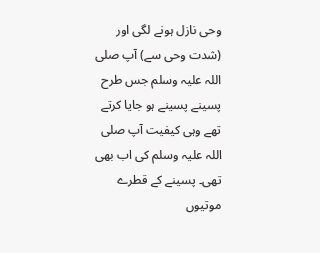وحی نازل ہونے لگی اور (شدت وحی سے) آپ صلی اللہ علیہ وسلم جس طرح پسینے پسینے ہو جایا کرتے تھے وہی کیفیت آپ صلی اللہ علیہ وسلم کی اب بھی تھی۔ پسینے کے قطرے موتیوں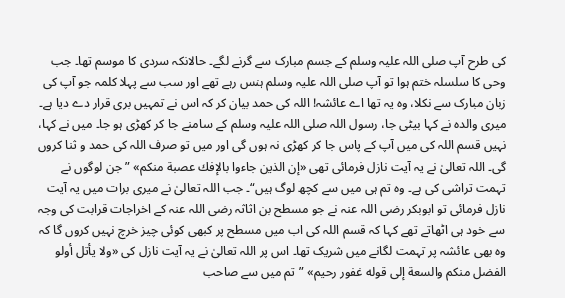کی طرح آپ صلی اللہ علیہ وسلم کے جسم مبارک سے گرنے لگے۔ حالانکہ سردی کا موسم تھا۔ جب وحی کا سلسلہ ختم ہوا تو آپ صلی اللہ علیہ وسلم ہنس رہے تھے اور سب سے پہلا کلمہ جو آپ کی زبان مبارک سے نکلا، وہ یہ تھا اے عائشہ! اللہ کی حمد بیان کر کہ اس نے تمہیں بری قرار دے دیا ہے۔ میری والدہ نے کہا بیٹی جا، رسول اللہ صلی اللہ علیہ وسلم کے سامنے جا کر کھڑی ہو جا۔ میں نے کہا، نہیں قسم اللہ کی میں آپ کے پاس جا کر کھڑی نہ ہوں گی اور میں تو صرف اللہ کی حمد و ثنا کروں گی۔ اللہ تعالیٰ نے یہ آیت نازل فرمائی تھی «إن الذين جاءوا بالإفك عصبة منكم» ”جن لوگوں نے تہمت تراشی کی ہے۔ وہ تم ہی میں سے کچھ لوگ ہیں“۔ جب اللہ تعالیٰ نے میری برات میں یہ آیت نازل فرمائی تو ابوبکر رضی اللہ عنہ نے جو مسطح بن اثاثہ رضی اللہ عنہ کے اخراجات قرابت کی وجہ سے خود ہی اٹھاتے تھے کہا کہ قسم اللہ کی اب میں مسطح پر کبھی کوئی چیز خرچ نہیں کروں گا کہ وہ بھی عائشہ پر تہمت لگانے میں شریک تھا۔ اس پر اللہ تعالیٰ نے یہ آیت نازل کی «ولا يأتل أولو الفضل منكم والسعة إلى قوله غفور رحيم» ”تم میں سے صاحب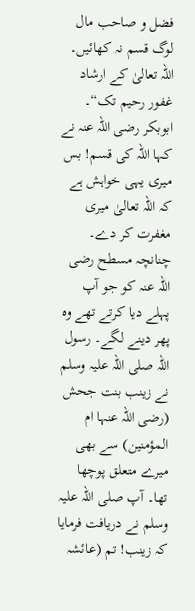فضل و صاحب مال لوگ قسم نہ کھائیں۔ اللہ تعالیٰ کے ارشاد غفور رحیم تک“۔ ابوبکر رضی اللہ عنہ نے کہا اللہ کی قسم! بس میری یہی خواہش ہے کہ اللہ تعالیٰ میری مغفرت کر دے۔ چنانچہ مسطح رضی اللہ عنہ کو جو آپ پہلے دیا کرتے تھے وہ پھر دینے لگے۔ رسول اللہ صلی اللہ علیہ وسلم نے زینب بنت جحش (رضی اللہ عنہا ام المؤمنین) سے بھی میرے متعلق پوچھا تھا۔ آپ صلی اللہ علیہ وسلم نے دریافت فرمایا کہ زینب! تم (عائشہ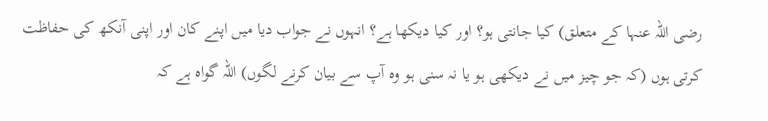رضی اللہ عنہا کے متعلق) کیا جانتی ہو؟ اور کیا دیکھا ہے؟ انہوں نے جواب دیا میں اپنے کان اور اپنی آنکھ کی حفاظت کرتی ہوں (کہ جو چیز میں نے دیکھی ہو یا نہ سنی ہو وہ آپ سے بیان کرنے لگوں) اللہ گواہ ہے کہ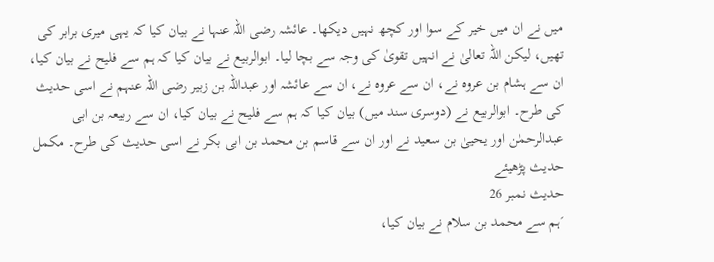میں نے ان میں خیر کے سوا اور کچھ نہیں دیکھا۔ عائشہ رضی اللہ عنہا نے بیان کیا کہ یہی میری برابر کی تھیں، لیکن اللہ تعالیٰ نے انہیں تقویٰ کی وجہ سے بچا لیا۔ ابوالربیع نے بیان کیا کہ ہم سے فلیح نے بیان کیا، ان سے ہشام بن عروہ نے، ان سے عروہ نے، ان سے عائشہ اور عبداللہ بن زبیر رضی اللہ عنہم نے اسی حدیث کی طرح۔ ابوالربیع نے (دوسری سند میں) بیان کیا کہ ہم سے فلیح نے بیان کیا، ان سے ربیعہ بن ابی عبدالرحمٰن اور یحییٰ بن سعید نے اور ان سے قاسم بن محمد بن ابی بکر نے اسی حدیث کی طرح۔ مکمل حدیث پڑھیئے
حدیث نمبر 26
´ہم سے محمد بن سلام نے بیان کیا،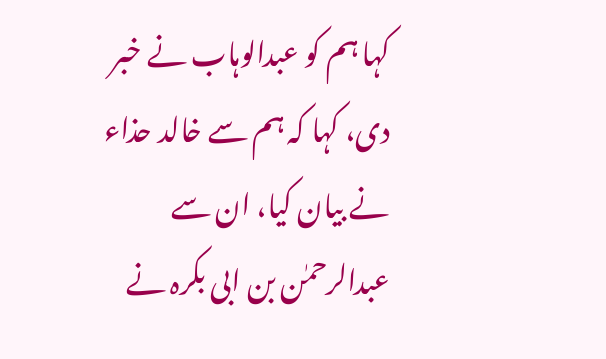کہا ہم کو عبدالوہاب نے خبر دی، کہا کہ ہم سے خالد حذاء نے بیان کیا، ان سے عبدالرحمٰن بن ابی بکرہ نے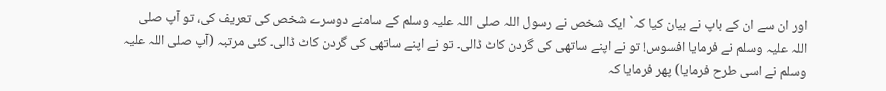اور ان سے ان کے باپ نے بیان کیا کہ` ایک شخص نے رسول اللہ صلی اللہ علیہ وسلم کے سامنے دوسرے شخص کی تعریف کی، تو آپ صلی اللہ علیہ وسلم نے فرمایا افسوس! تو نے اپنے ساتھی کی گردن کاٹ ڈالی۔ تو نے اپنے ساتھی کی گردن کاٹ ڈالی۔ کئی مرتبہ (آپ صلی اللہ علیہ وسلم نے اسی طرح فرمایا) پھر فرمایا کہ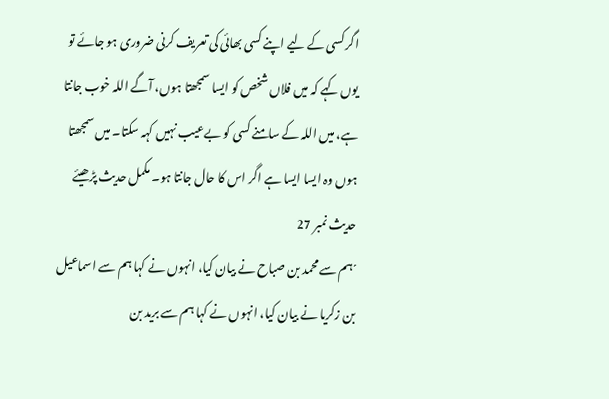اگر کسی کے لیے اپنے کسی بھائی کی تعریف کرنی ضروری ہو جائے تو یوں کہے کہ میں فلاں شخص کو ایسا سمجھتا ہوں، آگے اللہ خوب جانتا ہے، میں اللہ کے سامنے کسی کو بےعیب نہیں کہہ سکتا۔ میں سمجھتا ہوں وہ ایسا ایسا ہے اگر اس کا حال جانتا ہو۔ مکمل حدیث پڑھیئے
حدیث نمبر 27
´ہم سے محمد بن صباح نے بیان کیا، انہوں نے کہا ہم سے اسماعیل بن زکریا نے بیان کیا، انہوں نے کہا ہم سے برید بن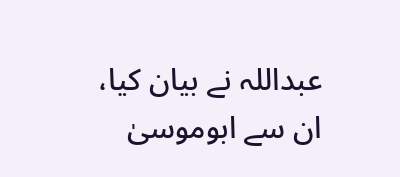عبداللہ نے بیان کیا، ان سے ابوموسیٰ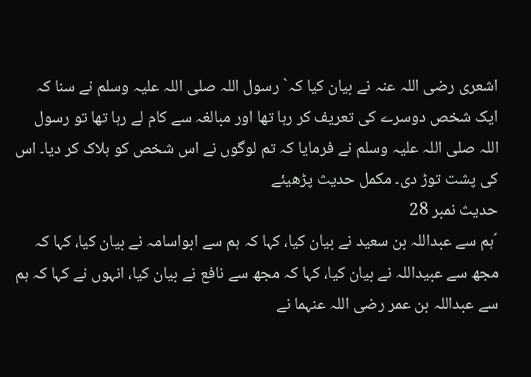اشعری رضی اللہ عنہ نے بیان کیا کہ` رسول اللہ صلی اللہ علیہ وسلم نے سنا کہ ایک شخص دوسرے کی تعریف کر رہا تھا اور مبالغہ سے کام لے رہا تھا تو رسول اللہ صلی اللہ علیہ وسلم نے فرمایا کہ تم لوگوں نے اس شخص کو ہلاک کر دیا۔ اس کی پشت توڑ دی۔ مکمل حدیث پڑھیئے
حدیث نمبر 28
´ہم سے عبداللہ بن سعید نے بیان کیا، کہا کہ ہم سے ابواسامہ نے بیان کیا، کہا کہ مجھ سے عبیداللہ نے بیان کیا، کہا کہ مجھ سے نافع نے بیان کیا، انہوں نے کہا کہ ہم سے عبداللہ بن عمر رضی اللہ عنہما نے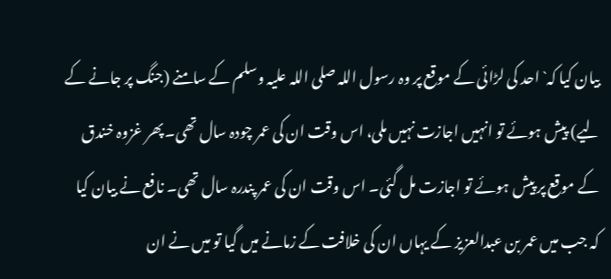بیان کیا کہ` احد کی لڑائی کے موقع پر وہ رسول اللہ صلی اللہ علیہ وسلم کے سامنے (جنگ پر جانے کے لیے) پیش ہوئے تو انہیں اجازت نہیں ملی، اس وقت ان کی عمر چودہ سال تھی۔ پھر غزوہ خندق کے موقع پر پیش ہوئے تو اجازت مل گئی۔ اس وقت ان کی عمر پندرہ سال تھی۔ نافع نے بیان کیا کہ جب میں عمر بن عبدالعزیز کے یہاں ان کی خلافت کے زمانے میں گیا تو میں نے ان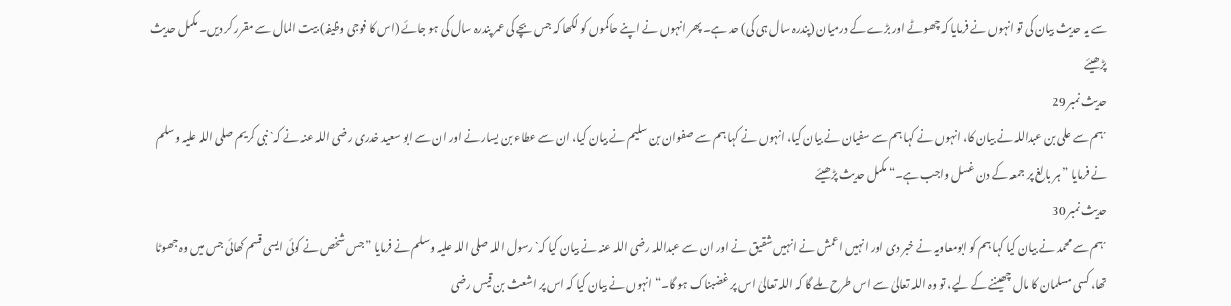سے یہ حدیث بیان کی تو انہوں نے فرمایا کہ چھوٹے اور بڑے کے درمیان (پندرہ سال ہی کی) حد ہے۔ پھر انہوں نے اپنے حاکموں کو لکھا کہ جس بچے کی عمر پندرہ سال کی ہو جائے (اس کا فوجی وظیفہ) بیت المال سے مقرر کر دیں۔ مکمل حدیث پڑھیئے
حدیث نمبر 29
´ہم سے علی بن عبداللہ نے بیان کا، انہوں نے کہا ہم سے سفیان نے بیان کیا، انہوں نے کہا ہم سے صفوان بن سلیم نے بیان کیا، ان سے عطاء بن یسار نے اور ان سے ابو سعید خدری رضی اللہ عنہ نے کہ` نبی کریم صلی اللہ علیہ وسلم نے فرمایا ”ہر بالغ پر جمعہ کے دن غسل واجب ہے۔“ مکمل حدیث پڑھیئے
حدیث نمبر 30
´ہم سے محمد نے بیان کیا کہا ہم کو ابومعاویہ نے خبر دی اور انہیں اعمش نے انہیں شقیق نے اور ان سے عبداللہ رضی اللہ عنہ نے بیان کیا کہ` رسول اللہ صلی اللہ علیہ وسلم نے فرمایا ”جس شخص نے کوئی ایسی قسم کھائی جس میں وہ جھوٹا تھا، کسی مسلمان کا مال چھیننے کے لیے، تو وہ اللہ تعالیٰ سے اس طرح ملے گا کہ اللہ تعالیٰ اس پر غضبناک ہو گا۔“ انہوں نے بیان کیا کہ اس پر اشعث بن قیس رضی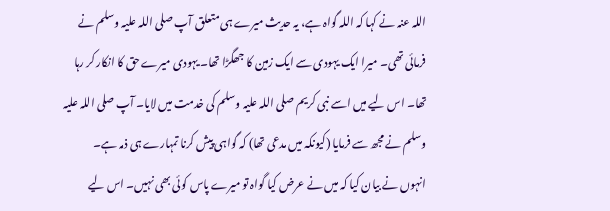اللہ عنہ نے کہا کہ اللہ گواہ ہے، یہ حدیث میرے ہی متعلق آپ صلی اللہ علیہ وسلم نے فرمائی تھی۔ میرا ایک یہودی سے ایک زمین کا جھگڑا تھا۔ یہودی میرے حق کا انکار کر رہا تھا۔ اس لیے میں اسے نبی کریم صلی اللہ علیہ وسلم کی خدمت میں لایا۔ آپ صلی اللہ علیہ وسلم نے مجھ سے فرمایا (کیونکہ میں مدعی تھا) کہ گواہی پیش کرنا تمہارے ہی ذمہ ہے۔ انہوں نے بیان کیا کہ میں نے عرض کیا گواہ تو میرے پاس کوئی بھی نہیں۔ اس لیے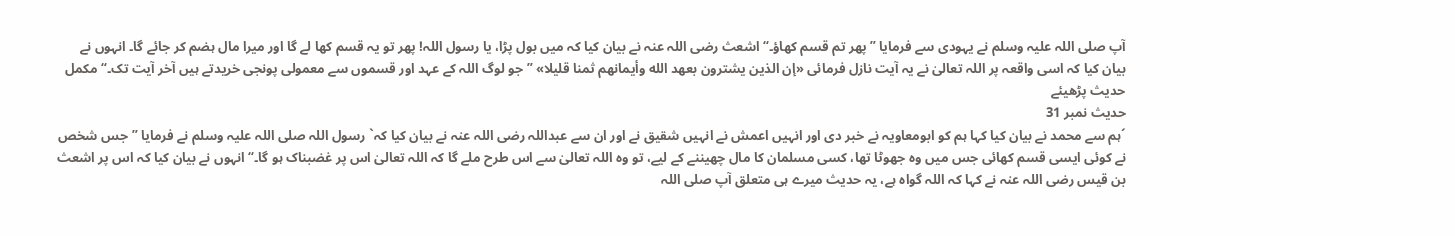آپ صلی اللہ علیہ وسلم نے یہودی سے فرمایا ”پھر تم قسم کھاؤ۔“ اشعث رضی اللہ عنہ نے بیان کیا کہ میں بول پڑا، یا رسول اللہ! پھر تو یہ قسم کھا لے گا اور میرا مال ہضم کر جائے گا۔ انہوں نے بیان کیا کہ اسی واقعہ پر اللہ تعالیٰ نے یہ آیت نازل فرمائی «إن الذين يشترون بعهد الله وأيمانهم ثمنا قليلا» ”جو لوگ اللہ کے عہد اور قسموں سے معمولی پونجی خریدتے ہیں آخر آیت تک۔“ مکمل حدیث پڑھیئے
حدیث نمبر 31
´ہم سے محمد نے بیان کیا کہا ہم کو ابومعاویہ نے خبر دی اور انہیں اعمش نے انہیں شقیق نے اور ان سے عبداللہ رضی اللہ عنہ نے بیان کیا کہ` رسول اللہ صلی اللہ علیہ وسلم نے فرمایا ”جس شخص نے کوئی ایسی قسم کھائی جس میں وہ جھوٹا تھا، کسی مسلمان کا مال چھیننے کے لیے، تو وہ اللہ تعالیٰ سے اس طرح ملے گا کہ اللہ تعالیٰ اس پر غضبناک ہو گا۔“ انہوں نے بیان کیا کہ اس پر اشعث بن قیس رضی اللہ عنہ نے کہا کہ اللہ گواہ ہے، یہ حدیث میرے ہی متعلق آپ صلی اللہ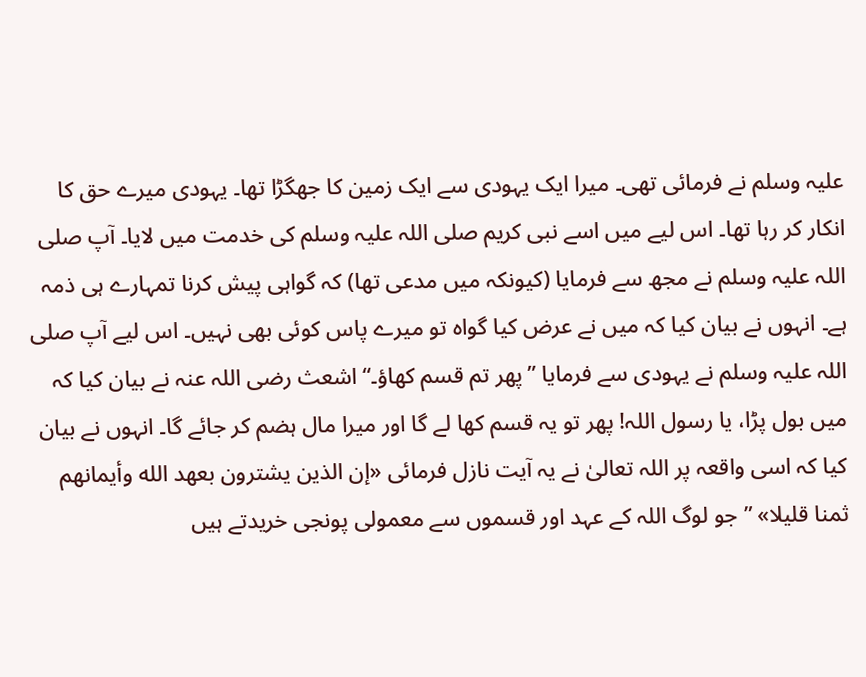علیہ وسلم نے فرمائی تھی۔ میرا ایک یہودی سے ایک زمین کا جھگڑا تھا۔ یہودی میرے حق کا انکار کر رہا تھا۔ اس لیے میں اسے نبی کریم صلی اللہ علیہ وسلم کی خدمت میں لایا۔ آپ صلی اللہ علیہ وسلم نے مجھ سے فرمایا (کیونکہ میں مدعی تھا) کہ گواہی پیش کرنا تمہارے ہی ذمہ ہے۔ انہوں نے بیان کیا کہ میں نے عرض کیا گواہ تو میرے پاس کوئی بھی نہیں۔ اس لیے آپ صلی اللہ علیہ وسلم نے یہودی سے فرمایا ”پھر تم قسم کھاؤ۔“ اشعث رضی اللہ عنہ نے بیان کیا کہ میں بول پڑا، یا رسول اللہ! پھر تو یہ قسم کھا لے گا اور میرا مال ہضم کر جائے گا۔ انہوں نے بیان کیا کہ اسی واقعہ پر اللہ تعالیٰ نے یہ آیت نازل فرمائی «إن الذين يشترون بعهد الله وأيمانهم ثمنا قليلا» ”جو لوگ اللہ کے عہد اور قسموں سے معمولی پونجی خریدتے ہیں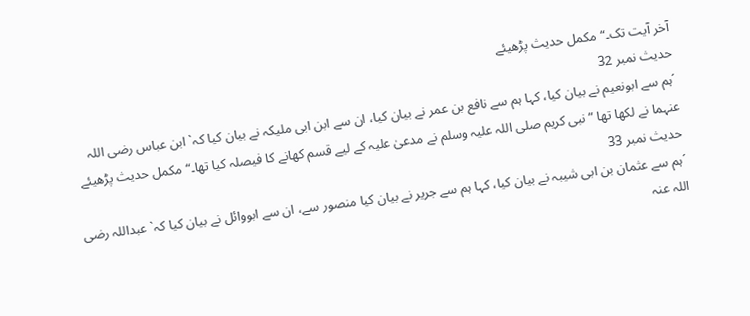آخر آیت تک۔“ مکمل حدیث پڑھیئے
حدیث نمبر 32
´ہم سے ابونعیم نے بیان کیا، کہا ہم سے نافع بن عمر نے بیان کیا، ان سے ابن ابی ملیکہ نے بیان کیا کہ` ابن عباس رضی اللہ عنہما نے لکھا تھا ”نبی کریم صلی اللہ علیہ وسلم نے مدعیٰ علیہ کے لیے قسم کھانے کا فیصلہ کیا تھا۔“ مکمل حدیث پڑھیئے
حدیث نمبر 33
´ہم سے عثمان بن ابی شیبہ نے بیان کیا، کہا ہم سے جریر نے بیان کیا منصور سے، ان سے ابووائل نے بیان کیا کہ` عبداللہ رضی اللہ عنہ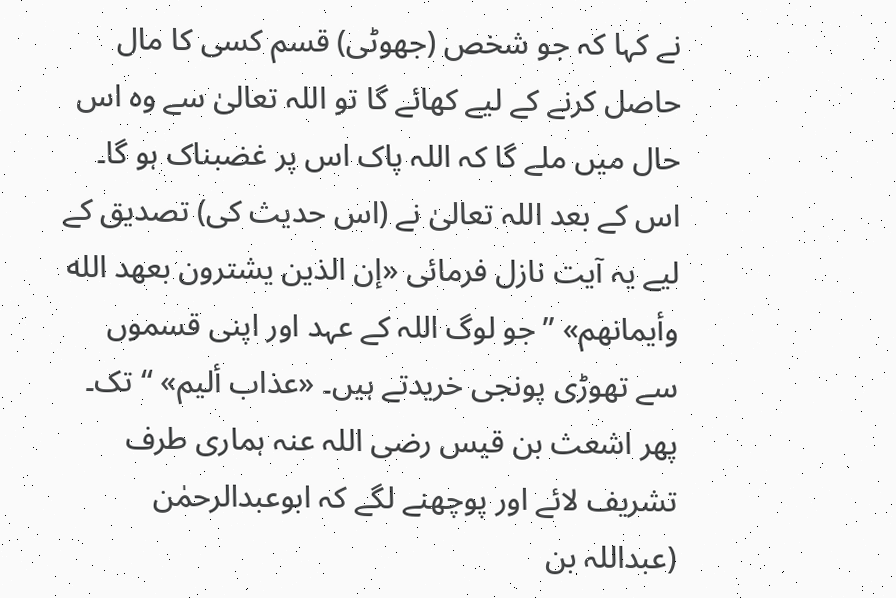نے کہا کہ جو شخص (جھوٹی) قسم کسی کا مال حاصل کرنے کے لیے کھائے گا تو اللہ تعالیٰ سے وہ اس حال میں ملے گا کہ اللہ پاک اس پر غضبناک ہو گا۔ اس کے بعد اللہ تعالیٰ نے (اس حدیث کی) تصدیق کے لیے یہ آیت نازل فرمائی «إن الذين يشترون بعهد الله وأيمانهم» ”جو لوگ اللہ کے عہد اور اپنی قسموں سے تھوڑی پونجی خریدتے ہیں۔ «عذاب أليم» “ تک۔ پھر اشعث بن قیس رضی اللہ عنہ ہماری طرف تشریف لائے اور پوچھنے لگے کہ ابوعبدالرحمٰن (عبداللہ بن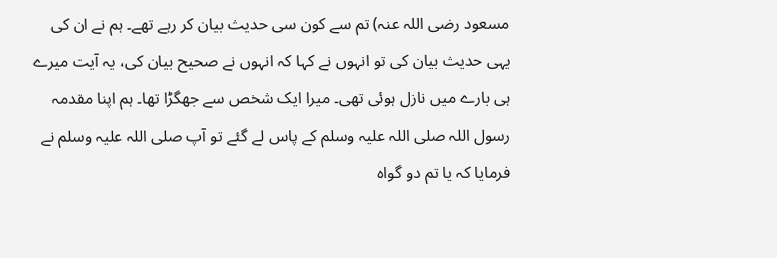مسعود رضی اللہ عنہ) تم سے کون سی حدیث بیان کر رہے تھے۔ ہم نے ان کی یہی حدیث بیان کی تو انہوں نے کہا کہ انہوں نے صحیح بیان کی، یہ آیت میرے ہی بارے میں نازل ہوئی تھی۔ میرا ایک شخص سے جھگڑا تھا۔ ہم اپنا مقدمہ رسول اللہ صلی اللہ علیہ وسلم کے پاس لے گئے تو آپ صلی اللہ علیہ وسلم نے فرمایا کہ یا تم دو گواہ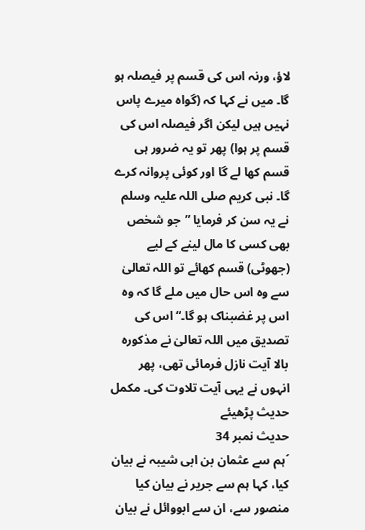لاؤ، ورنہ اس کی قسم پر فیصلہ ہو گا۔ میں نے کہا کہ (گواہ میرے پاس نہیں ہیں لیکن اگر فیصلہ اس کی قسم پر ہوا) پھر تو یہ ضرور ہی قسم کھا لے گا اور کوئی پروانہ کرے گا۔ نبی کریم صلی اللہ علیہ وسلم نے یہ سن کر فرمایا ”جو شخص بھی کسی کا مال لینے کے لیے (جھوٹی) قسم کھائے تو اللہ تعالیٰ سے وہ اس حال میں ملے گا کہ وہ اس پر غضبناک ہو گا۔“ اس کی تصدیق میں اللہ تعالیٰ نے مذکورہ بالا آیت نازل فرمائی تھی، پھر انہوں نے یہی آیت تلاوت کی۔ مکمل حدیث پڑھیئے
حدیث نمبر 34
´ہم سے عثمان بن ابی شیبہ نے بیان کیا، کہا ہم سے جریر نے بیان کیا منصور سے، ان سے ابووائل نے بیان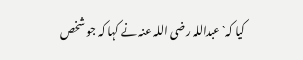کیا کہ` عبداللہ رضی اللہ عنہ نے کہا کہ جو شخص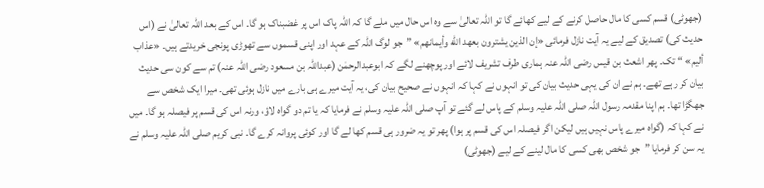(جھوٹی) قسم کسی کا مال حاصل کرنے کے لیے کھائے گا تو اللہ تعالیٰ سے وہ اس حال میں ملے گا کہ اللہ پاک اس پر غضبناک ہو گا۔ اس کے بعد اللہ تعالیٰ نے (اس حدیث کی) تصدیق کے لیے یہ آیت نازل فرمائی «إن الذين يشترون بعهد الله وأيمانهم» ”جو لوگ اللہ کے عہد اور اپنی قسموں سے تھوڑی پونجی خریدتے ہیں۔ «عذاب أليم» “ تک۔ پھر اشعث بن قیس رضی اللہ عنہ ہماری طرف تشریف لائے اور پوچھنے لگے کہ ابوعبدالرحمٰن (عبداللہ بن مسعود رضی اللہ عنہ) تم سے کون سی حدیث بیان کر رہے تھے۔ ہم نے ان کی یہی حدیث بیان کی تو انہوں نے کہا کہ انہوں نے صحیح بیان کی، یہ آیت میرے ہی بارے میں نازل ہوئی تھی۔ میرا ایک شخص سے جھگڑا تھا۔ ہم اپنا مقدمہ رسول اللہ صلی اللہ علیہ وسلم کے پاس لے گئے تو آپ صلی اللہ علیہ وسلم نے فرمایا کہ یا تم دو گواہ لاؤ، ورنہ اس کی قسم پر فیصلہ ہو گا۔ میں نے کہا کہ (گواہ میرے پاس نہیں ہیں لیکن اگر فیصلہ اس کی قسم پر ہوا) پھر تو یہ ضرور ہی قسم کھا لے گا اور کوئی پروانہ کرے گا۔ نبی کریم صلی اللہ علیہ وسلم نے یہ سن کر فرمایا ”جو شخص بھی کسی کا مال لینے کے لیے (جھوٹی)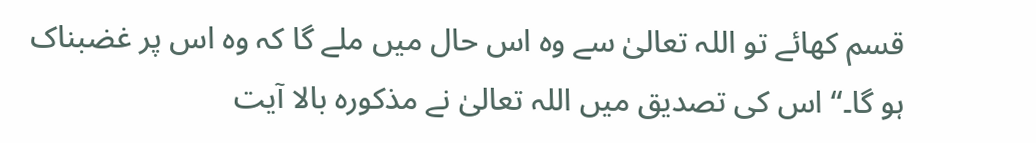قسم کھائے تو اللہ تعالیٰ سے وہ اس حال میں ملے گا کہ وہ اس پر غضبناک ہو گا۔“ اس کی تصدیق میں اللہ تعالیٰ نے مذکورہ بالا آیت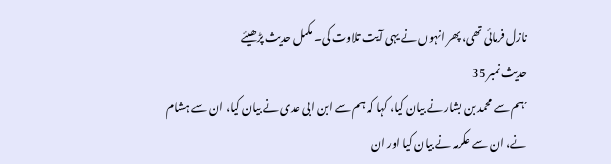نازل فرمائی تھی، پھر انہوں نے یہی آیت تلاوت کی۔ مکمل حدیث پڑھیئے
حدیث نمبر 35
´ہم سے محمد بن بشار نے بیان کیا، کہا کہ ہم سے ابن ابی عدی نے بیان کیا، ان سے ہشام نے، ان سے عکرمہ نے بیان کیا اور ان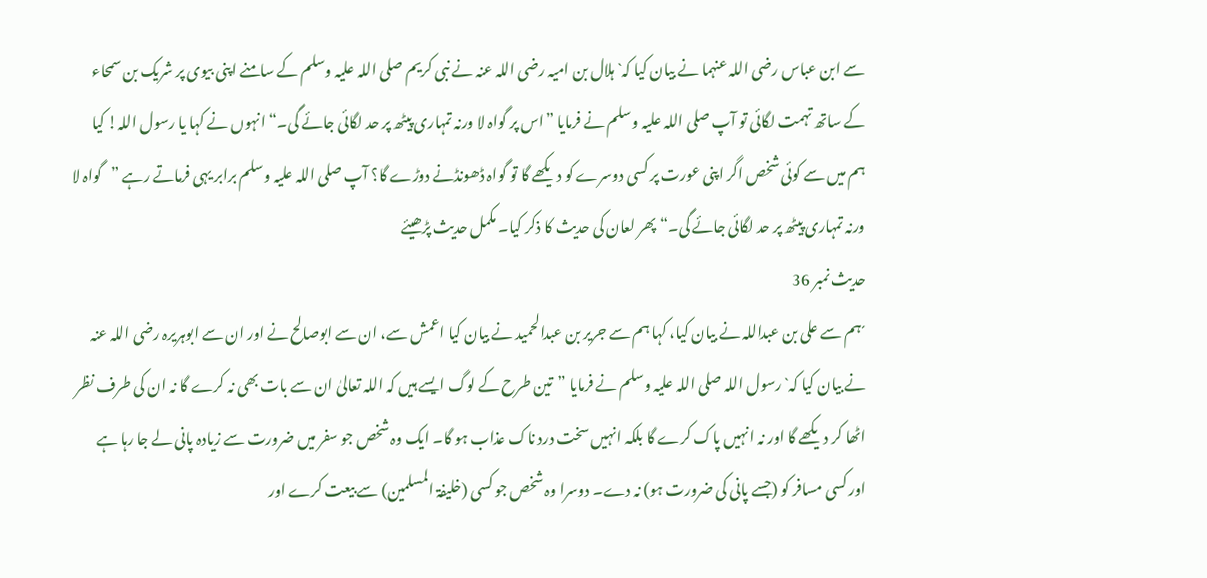سے ابن عباس رضی اللہ عنہما نے بیان کیا کہ` ہلال بن امیہ رضی اللہ عنہ نے نبی کریم صلی اللہ علیہ وسلم کے سامنے اپنی بیوی پر شریک بن سمحاء کے ساتھ تہمت لگائی تو آپ صلی اللہ علیہ وسلم نے فرمایا ”اس پر گواہ لا ورنہ تمہاری پیٹھ پر حد لگائی جائے گی۔“ انہوں نے کہا یا رسول اللہ! کیا ہم میں سے کوئی شخص اگر اپنی عورت پر کسی دوسرے کو دیکھے گا تو گواہ ڈھونڈنے دوڑے گا؟ آپ صلی اللہ علیہ وسلم برابر یہی فرماتے رہے ”گواہ لا ورنہ تمہاری پیٹھ پر حد لگائی جائے گی۔“ پھر لعان کی حدیث کا ذکر کیا۔ مکمل حدیث پڑھیئے
حدیث نمبر 36
´ہم سے علی بن عبداللہ نے بیان کیا، کہا ہم سے جریر بن عبدالحمید نے بیان کیا اعمش سے، ان سے ابوصالح نے اور ان سے ابوہریرہ رضی اللہ عنہ نے بیان کیا کہ` رسول اللہ صلی اللہ علیہ وسلم نے فرمایا ”تین طرح کے لوگ ایسے ہیں کہ اللہ تعالیٰ ان سے بات بھی نہ کرے گا نہ ان کی طرف نظر اٹھا کر دیکھے گا اور نہ انہیں پاک کرے گا بلکہ انہیں سخت درد ناک عذاب ہو گا۔ ایک وہ شخص جو سفر میں ضرورت سے زیادہ پانی لے جا رہا ہے اور کسی مسافر کو (جسے پانی کی ضرورت ہو) نہ دے۔ دوسرا وہ شخص جو کسی (خلیفۃ المسلمین) سے بیعت کرے اور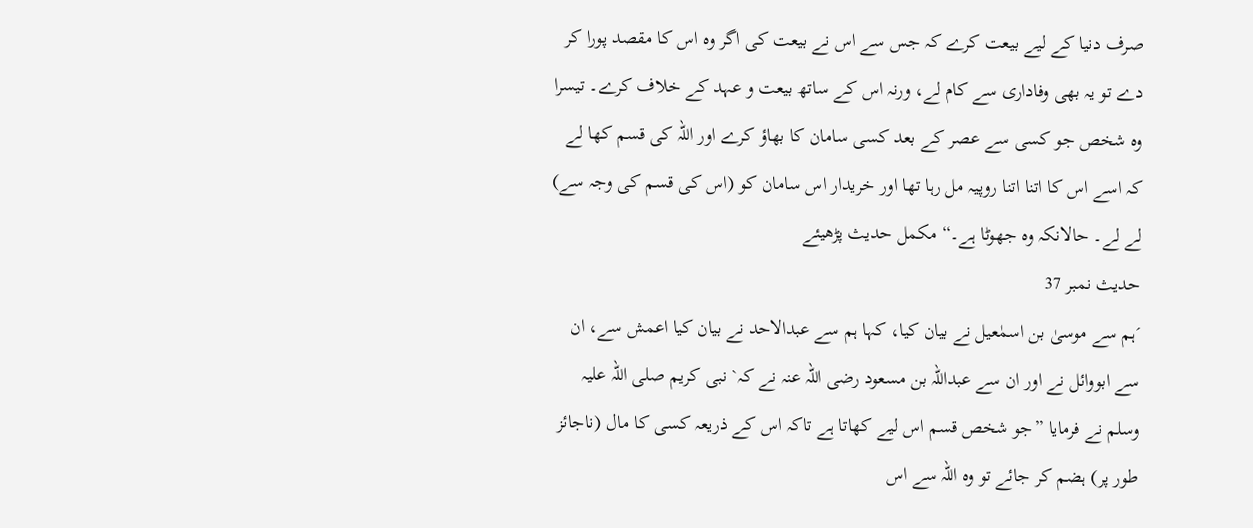صرف دنیا کے لیے بیعت کرے کہ جس سے اس نے بیعت کی اگر وہ اس کا مقصد پورا کر دے تو یہ بھی وفاداری سے کام لے، ورنہ اس کے ساتھ بیعت و عہد کے خلاف کرے۔ تیسرا وہ شخص جو کسی سے عصر کے بعد کسی سامان کا بھاؤ کرے اور اللہ کی قسم کھا لے کہ اسے اس کا اتنا اتنا روپیہ مل رہا تھا اور خریدار اس سامان کو (اس کی قسم کی وجہ سے) لے لے۔ حالانکہ وہ جھوٹا ہے۔“ مکمل حدیث پڑھیئے
حدیث نمبر 37
´ہم سے موسیٰ بن اسمٰعیل نے بیان کیا، کہا ہم سے عبدالاحد نے بیان کیا اعمش سے، ان سے ابووائل نے اور ان سے عبداللہ بن مسعود رضی اللہ عنہ نے کہ` نبی کریم صلی اللہ علیہ وسلم نے فرمایا ”جو شخص قسم اس لیے کھاتا ہے تاکہ اس کے ذریعہ کسی کا مال (ناجائز طور پر) ہضم کر جائے تو وہ اللہ سے اس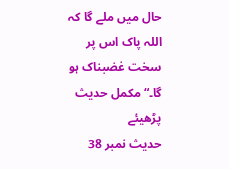حال میں ملے گا کہ اللہ پاک اس پر سخت غضبناک ہو گا۔“ مکمل حدیث پڑھیئے
حدیث نمبر 38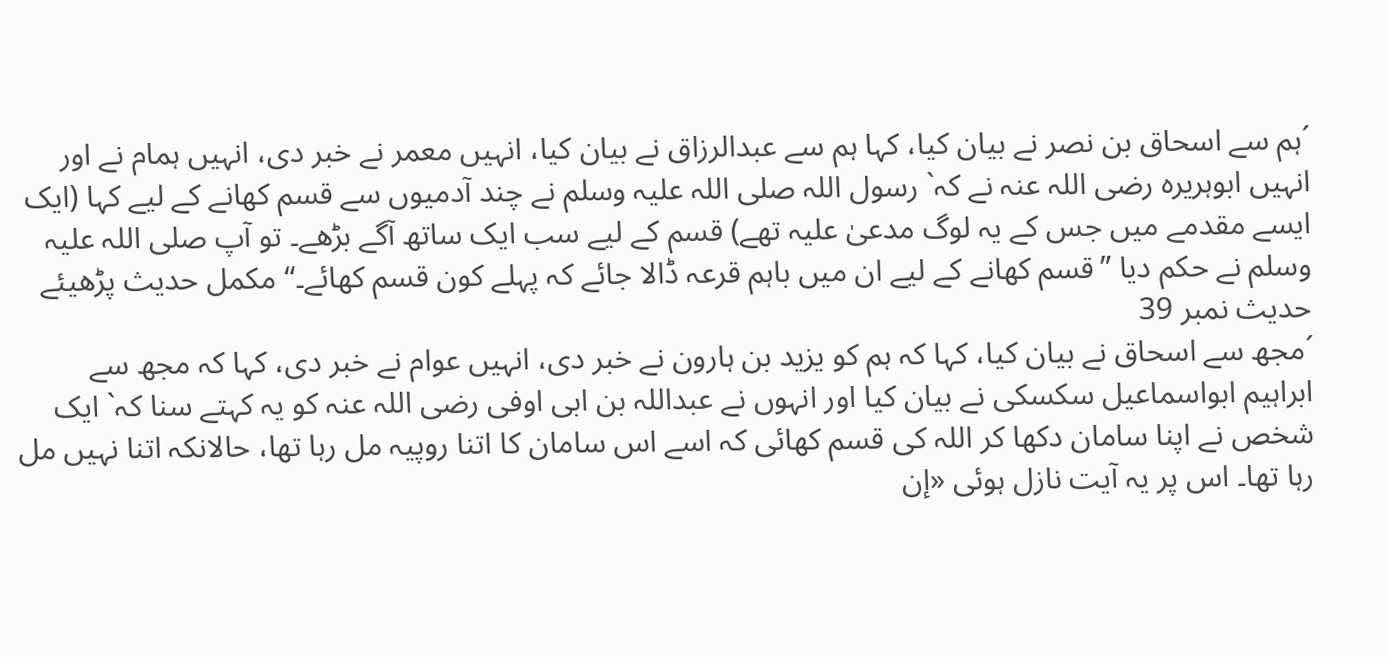´ہم سے اسحاق بن نصر نے بیان کیا، کہا ہم سے عبدالرزاق نے بیان کیا، انہیں معمر نے خبر دی، انہیں ہمام نے اور انہیں ابوہریرہ رضی اللہ عنہ نے کہ` رسول اللہ صلی اللہ علیہ وسلم نے چند آدمیوں سے قسم کھانے کے لیے کہا (ایک ایسے مقدمے میں جس کے یہ لوگ مدعیٰ علیہ تھے) قسم کے لیے سب ایک ساتھ آگے بڑھے۔ تو آپ صلی اللہ علیہ وسلم نے حکم دیا ”قسم کھانے کے لیے ان میں باہم قرعہ ڈالا جائے کہ پہلے کون قسم کھائے۔“ مکمل حدیث پڑھیئے
حدیث نمبر 39
´مجھ سے اسحاق نے بیان کیا، کہا کہ ہم کو یزید بن ہارون نے خبر دی، انہیں عوام نے خبر دی، کہا کہ مجھ سے ابراہیم ابواسماعیل سکسکی نے بیان کیا اور انہوں نے عبداللہ بن ابی اوفی رضی اللہ عنہ کو یہ کہتے سنا کہ` ایک شخص نے اپنا سامان دکھا کر اللہ کی قسم کھائی کہ اسے اس سامان کا اتنا روپیہ مل رہا تھا، حالانکہ اتنا نہیں مل رہا تھا۔ اس پر یہ آیت نازل ہوئی «إن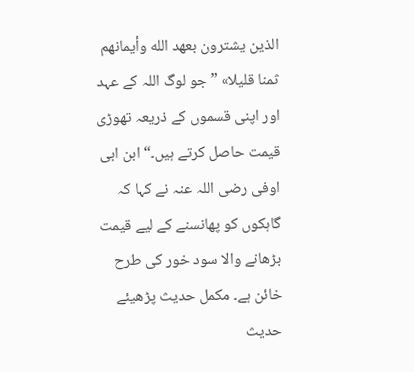الذين يشترون بعهد الله وأيمانهم ثمنا قليلا» ”جو لوگ اللہ کے عہد اور اپنی قسموں کے ذریعہ تھوڑی قیمت حاصل کرتے ہیں۔“ ابن ابی اوفی رضی اللہ عنہ نے کہا کہ گاہکوں کو پھانسنے کے لیے قیمت بڑھانے والا سود خور کی طرح خائن ہے۔ مکمل حدیث پڑھیئے
حدیث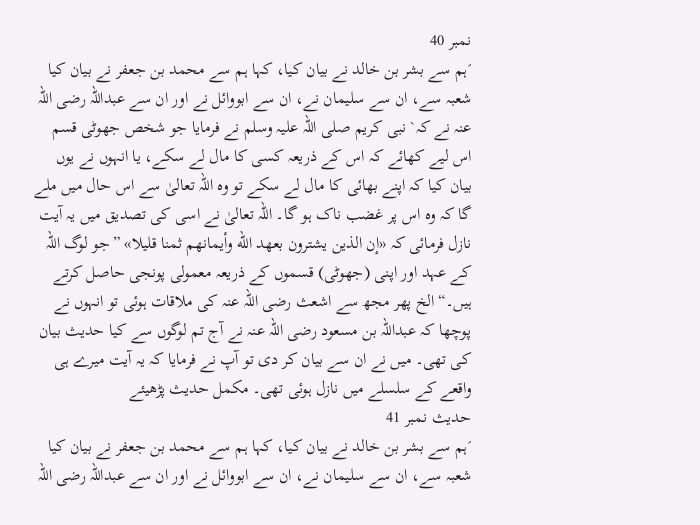نمبر 40
´ہم سے بشر بن خالد نے بیان کیا، کہا ہم سے محمد بن جعفر نے بیان کیا شعبہ سے، ان سے سلیمان نے، ان سے ابووائل نے اور ان سے عبداللہ رضی اللہ عنہ نے کہ` نبی کریم صلی اللہ علیہ وسلم نے فرمایا جو شخص جھوٹی قسم اس لیے کھائے کہ اس کے ذریعہ کسی کا مال لے سکے، یا انہوں نے یوں بیان کیا کہ اپنے بھائی کا مال لے سکے تو وہ اللہ تعالیٰ سے اس حال میں ملے گا کہ وہ اس پر غضب ناک ہو گا۔ اللہ تعالیٰ نے اسی کی تصدیق میں یہ آیت نازل فرمائی کہ «إن الذين يشترون بعهد الله وأيمانهم ثمنا قليلا» ”جو لوگ اللہ کے عہد اور اپنی (جھوٹی) قسموں کے ذریعہ معمولی پونجی حاصل کرتے ہیں۔“ الخ پھر مجھ سے اشعث رضی اللہ عنہ کی ملاقات ہوئی تو انہوں نے پوچھا کہ عبداللہ بن مسعود رضی اللہ عنہ نے آج تم لوگوں سے کیا حدیث بیان کی تھی۔ میں نے ان سے بیان کر دی تو آپ نے فرمایا کہ یہ آیت میرے ہی واقعے کے سلسلے میں نازل ہوئی تھی۔ مکمل حدیث پڑھیئے
حدیث نمبر 41
´ہم سے بشر بن خالد نے بیان کیا، کہا ہم سے محمد بن جعفر نے بیان کیا شعبہ سے، ان سے سلیمان نے، ان سے ابووائل نے اور ان سے عبداللہ رضی اللہ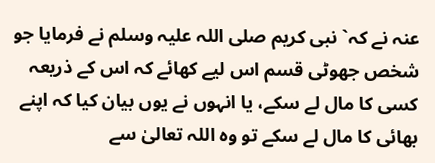عنہ نے کہ` نبی کریم صلی اللہ علیہ وسلم نے فرمایا جو شخص جھوٹی قسم اس لیے کھائے کہ اس کے ذریعہ کسی کا مال لے سکے، یا انہوں نے یوں بیان کیا کہ اپنے بھائی کا مال لے سکے تو وہ اللہ تعالیٰ سے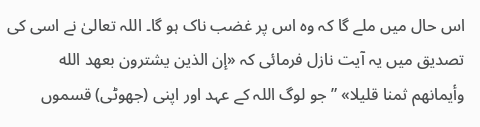اس حال میں ملے گا کہ وہ اس پر غضب ناک ہو گا۔ اللہ تعالیٰ نے اسی کی تصدیق میں یہ آیت نازل فرمائی کہ «إن الذين يشترون بعهد الله وأيمانهم ثمنا قليلا» ”جو لوگ اللہ کے عہد اور اپنی (جھوٹی) قسموں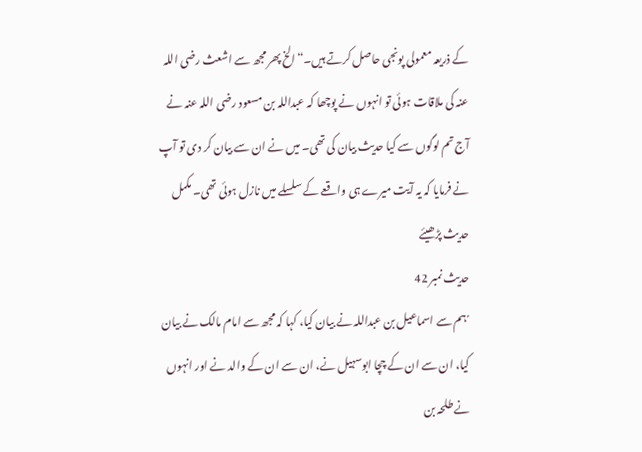کے ذریعہ معمولی پونجی حاصل کرتے ہیں۔“ الخ پھر مجھ سے اشعث رضی اللہ عنہ کی ملاقات ہوئی تو انہوں نے پوچھا کہ عبداللہ بن مسعود رضی اللہ عنہ نے آج تم لوگوں سے کیا حدیث بیان کی تھی۔ میں نے ان سے بیان کر دی تو آپ نے فرمایا کہ یہ آیت میرے ہی واقعے کے سلسلے میں نازل ہوئی تھی۔ مکمل حدیث پڑھیئے
حدیث نمبر 42
´ہم سے اسماعیل بن عبداللہ نے بیان کیا، کہا کہ مجھ سے امام مالک نے بیان کیا، ان سے ان کے چچا ابوسہیل نے، ان سے ان کے والد نے اور انہوں نے طلحہ بن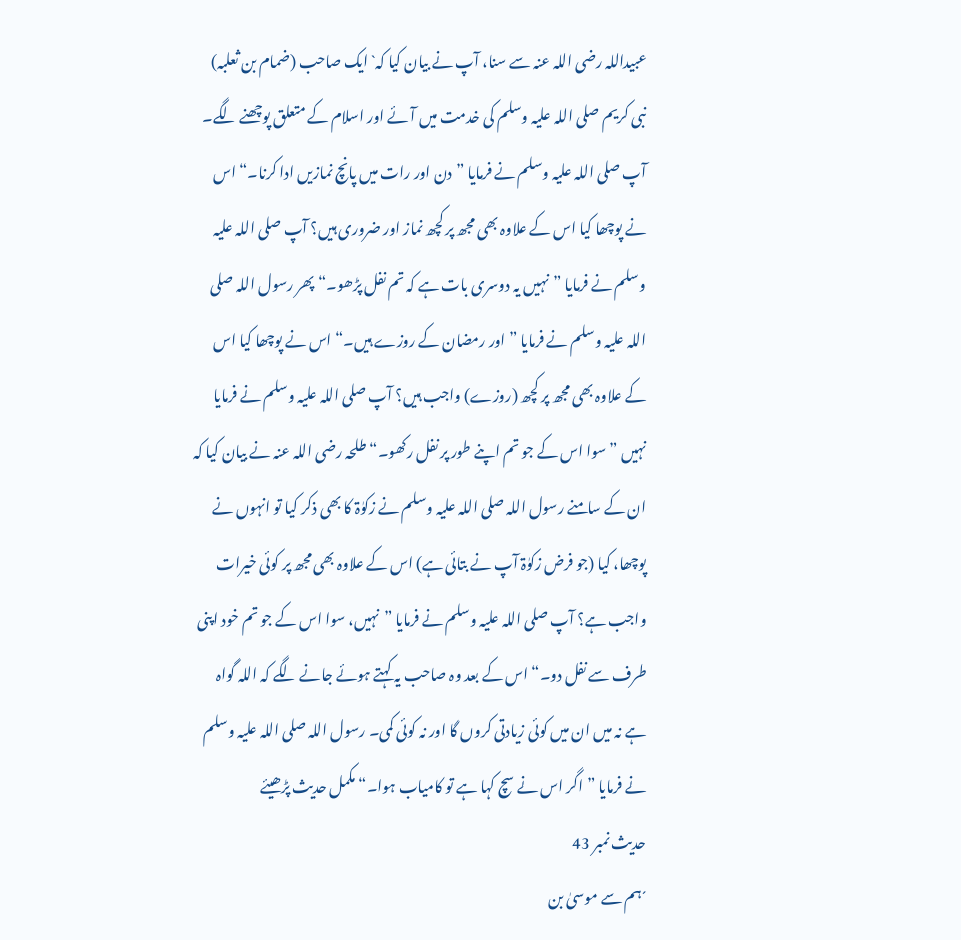عبیداللہ رضی اللہ عنہ سے سنا، آپ نے بیان کیا کہ` ایک صاحب (ضمام بن ثعلبہ) نبی کریم صلی اللہ علیہ وسلم کی خدمت میں آئے اور اسلام کے متعلق پوچھنے لگے۔ آپ صلی اللہ علیہ وسلم نے فرمایا ”دن اور رات میں پانچ نمازیں ادا کرنا۔“ اس نے پوچھا کیا اس کے علاوہ بھی مجھ پر کچھ نماز اور ضروری ہیں؟ آپ صلی اللہ علیہ وسلم نے فرمایا ”نہیں یہ دوسری بات ہے کہ تم نفل پڑھو۔“ پھر رسول اللہ صلی اللہ علیہ وسلم نے فرمایا ”اور رمضان کے روزے ہیں۔“ اس نے پوچھا کیا اس کے علاوہ بھی مجھ پر کچھ (روزے) واجب ہیں؟ آپ صلی اللہ علیہ وسلم نے فرمایا نہیں ”سوا اس کے جو تم اپنے طور پر نفل رکھو۔“ طلحہ رضی اللہ عنہ نے بیان کیا کہ ان کے سامنے رسول اللہ صلی اللہ علیہ وسلم نے زکوٰۃ کا بھی ذکر کیا تو انہوں نے پوچھا، کیا (جو فرض زکوٰۃ آپ نے بتائی ہے) اس کے علاوہ بھی مجھ پر کوئی خیرات واجب ہے؟ آپ صلی اللہ علیہ وسلم نے فرمایا ”نہیں، سوا اس کے جو تم خود اپنی طرف سے نفل دو۔“ اس کے بعد وہ صاحب یہ کہتے ہوئے جانے لگے کہ اللہ گواہ ہے نہ میں ان میں کوئی زیادتی کروں گا اور نہ کوئی کمی۔ رسول اللہ صلی اللہ علیہ وسلم نے فرمایا ”اگر اس نے سچ کہا ہے تو کامیاب ہوا۔“ مکمل حدیث پڑھیئے
حدیث نمبر 43
´ہم سے موسیٰ بن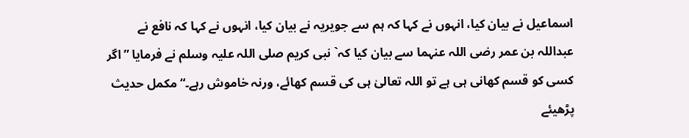اسماعیل نے بیان کیا، انہوں نے کہا کہ ہم سے جویریہ نے بیان کیا، انہوں نے کہا کہ نافع نے عبداللہ بن عمر رضی اللہ عنہما سے بیان کیا کہ` نبی کریم صلی اللہ علیہ وسلم نے فرمایا ”اگر کسی کو قسم کھانی ہی ہے تو اللہ تعالیٰ ہی کی قسم کھائے، ورنہ خاموش رہے۔“ مکمل حدیث پڑھیئے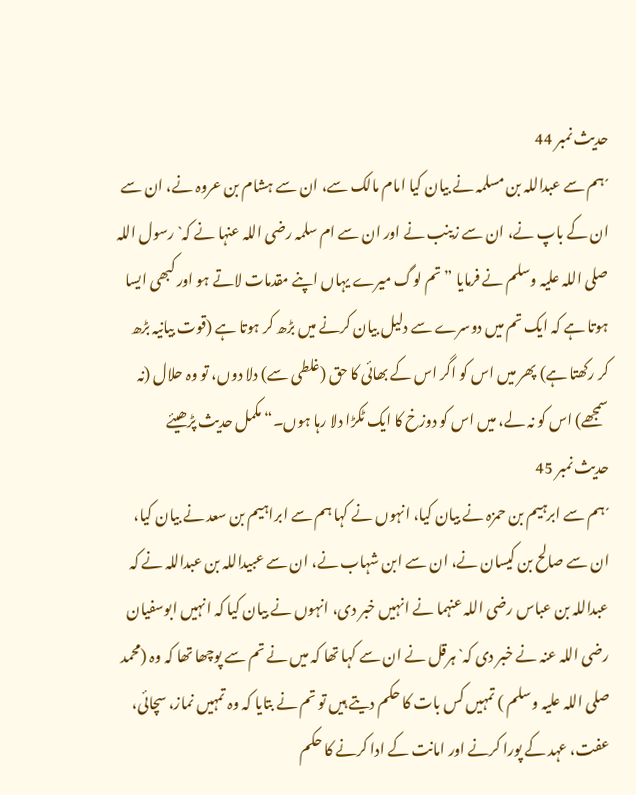حدیث نمبر 44
´ہم سے عبداللہ بن مسلمہ نے بیان کیا امام مالک سے، ان سے ہشام بن عروہ نے، ان سے ان کے باپ نے، ان سے زینب نے اور ان سے ام سلمہ رضی اللہ عنہا نے کہ` رسول اللہ صلی اللہ علیہ وسلم نے فرمایا ”تم لوگ میرے یہاں اپنے مقدمات لاتے ہو اور کبھی ایسا ہوتا ہے کہ ایک تم میں دوسرے سے دلیل بیان کرنے میں بڑھ کر ہوتا ہے (قوت بیانیہ بڑھ کر رکھتا ہے) پھر میں اس کو اگر اس کے بھائی کا حق (غلطی سے) دلا دوں، تو وہ حلال (نہ سمجھے) اس کو نہ لے، میں اس کو دوزخ کا ایک ٹکڑا دلا رہا ہوں۔“ مکمل حدیث پڑھیئے
حدیث نمبر 45
´ہم سے ابرہیم بن حمزہ نے بیان کیا، انہوں نے کہا ہم سے ابراہیم بن سعد نے بیان کیا، ان سے صالح بن کیسان نے، ان سے ابن شہاب نے، ان سے عبیداللہ بن عبداللہ نے کہ عبداللہ بن عباس رضی اللہ عنہما نے انہیں خبر دی، انہوں نے بیان کیا کہ انہیں ابوسفیان رضی اللہ عنہ نے خبر دی کہ` ہرقل نے ان سے کہا تھا کہ میں نے تم سے پوچھا تھا کہ وہ (محمد صلی اللہ علیہ وسلم ) تمہیں کس بات کا حکم دیتے ہیں تو تم نے بتایا کہ وہ تمہیں نماز، سچائی، عفت، عہد کے پورا کرنے اور امانت کے ادا کرنے کا حکم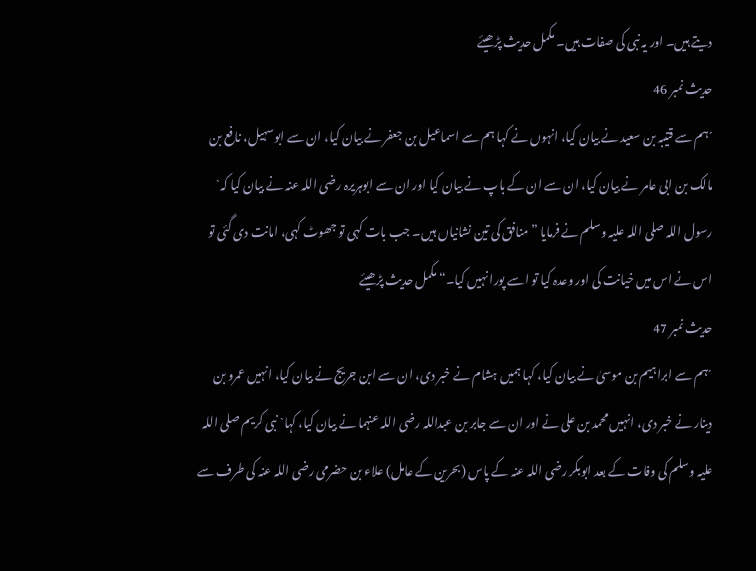دیتے ہیں۔ اور یہ نبی کی صفات ہیں۔ مکمل حدیث پڑھیئے
حدیث نمبر 46
´ہم سے قتیبہ بن سعید نے بیان کیا، انہوں نے کہا ہم سے اسماعیل بن جعفر نے بیان کیا، ان سے ابوسہیل، نافع بن مالک بن ابی عامر نے بیان کیا، ان سے ان کے باپ نے بیان کیا اور ان سے ابوہریرہ رضی اللہ عنہ نے بیان کیا کہ` رسول اللہ صلی اللہ علیہ وسلم نے فرمایا ”منافق کی تین نشانیاں ہیں۔ جب بات کہی تو جھوٹ کہی، امانت دی گئی تو اس نے اس میں خیانت کی اور وعدہ کیا تو اسے پورا نہیں کیا۔“ مکمل حدیث پڑھیئے
حدیث نمبر 47
´ہم سے ابراہیم بن موسیٰ نے بیان کیا، کہا ہمیں ہشام نے خبر دی، ان سے ابن جریج نے بیان کیا، انہیں عمرو بن دینار نے خبر دی، انہیں محمد بن علی نے اور ان سے جابر بن عبداللہ رضی اللہ عنہما نے بیان کیا، کہا` نبی کریم صلی اللہ علیہ وسلم کی وفات کے بعد ابوبکر رضی اللہ عنہ کے پاس (بحرین کے عامل) علاء بن حضرمی رضی اللہ عنہ کی طرف سے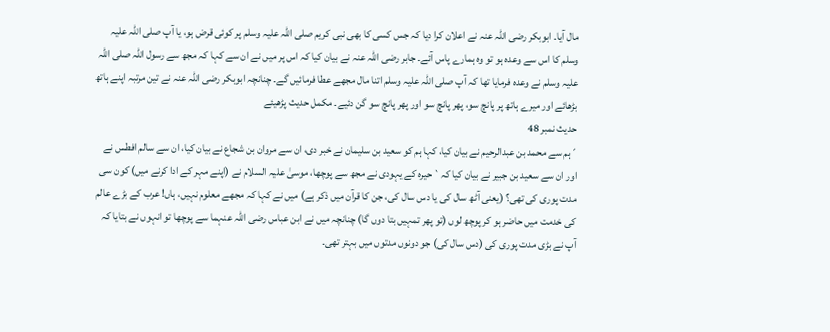مال آیا۔ ابوبکر رضی اللہ عنہ نے اعلان کرا دیا کہ جس کسی کا بھی نبی کریم صلی اللہ علیہ وسلم پر کوئی قرض ہو، یا آپ صلی اللہ علیہ وسلم کا اس سے وعدہ ہو تو وہ ہمارے پاس آئے۔ جابر رضی اللہ عنہ نے بیان کیا کہ اس پر میں نے ان سے کہا کہ مجھ سے رسول اللہ صلی اللہ علیہ وسلم نے وعدہ فرمایا تھا کہ آپ صلی اللہ علیہ وسلم اتنا مال مجھے عطا فرمائیں گے۔ چنانچہ ابوبکر رضی اللہ عنہ نے تین مرتبہ اپنے ہاتھ بڑھائے اور میرے ہاتھ پر پانچ سو، پھر پانچ سو اور پھر پانچ سو گن دئیے۔ مکمل حدیث پڑھیئے
حدیث نمبر 48
´ہم سے محمد بن عبدالرحیم نے بیان کیا، کہا ہم کو سعید بن سلیمان نے خبر دی، ان سے مروان بن شجاع نے بیان کیا، ان سے سالم افطس نے اور ان سے سعید بن جبیر نے بیان کیا کہ` حیرہ کے یہودی نے مجھ سے پوچھا، موسیٰ علیہ السلام نے (اپنے مہر کے ادا کرنے میں) کون سی مدت پوری کی تھی؟ (یعنی آٹھ سال کی یا دس سال کی، جن کا قرآن میں ذکر ہے) میں نے کہا کہ مجھے معلوم نہیں، ہاں! عرب کے بڑے عالم کی خدمت میں حاضر ہو کر پوچھ لوں (تو پھر تمہیں بتا دوں گا) چنانچہ میں نے ابن عباس رضی اللہ عنہما سے پوچھا تو انہوں نے بتایا کہ آپ نے بڑی مدت پوری کی (دس سال کی) جو دونوں مدتوں میں بہتر تھی۔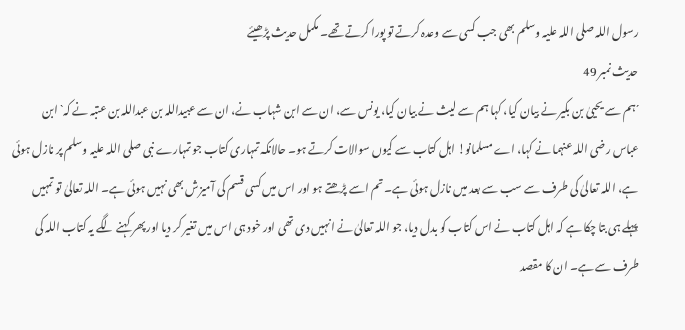رسول اللہ صلی اللہ علیہ وسلم بھی جب کسی سے وعدہ کرتے تو پورا کرتے تھے۔ مکمل حدیث پڑھیئے
حدیث نمبر 49
´ہم سے یحییٰ بن بکیر نے بیان کیا، کہا ہم سے لیث نے بیان کیا، یونس سے، ان سے ابن شہاب نے، ان سے عبیداللہ بن عبداللہ بن عتبہ نے کہ` ابن عباس رضی اللہ عنہما نے کہا، اے مسلمانو! اہل کتاب سے کیوں سوالات کرتے ہو۔ حالانکہ تمہاری کتاب جو تمہارے نبی صلی اللہ علیہ وسلم پر نازل ہوئی ہے، اللہ تعالیٰ کی طرف سے سب سے بعد میں نازل ہوئی ہے۔ تم اسے پڑھتے ہو اور اس میں کسی قسم کی آمیزش بھی نہیں ہوئی ہے۔ اللہ تعالیٰ تو تمہیں پہلے ہی بتا چکا ہے کہ اہل کتاب نے اس کتاب کو بدل دیا، جو اللہ تعالیٰ نے انہیں دی تھی اور خود ہی اس میں تغیر کر دیا اور پھر کہنے لگے یہ کتاب اللہ کی طرف سے ہے۔ ان کا مقصد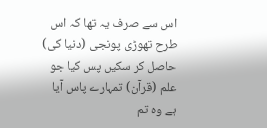اس سے صرف یہ تھا کہ اس طرح تھوڑی پونجی (دنیا کی) حاصل کر سکیں پس کیا جو علم (قرآن) تمہارے پاس آیا ہے وہ تم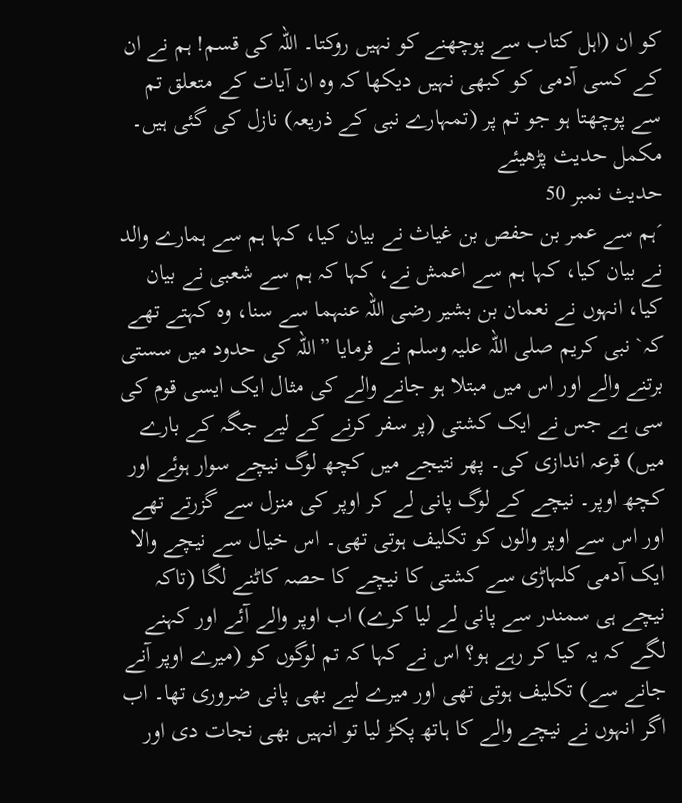کو ان (اہل کتاب سے پوچھنے کو نہیں روکتا۔ اللہ کی قسم! ہم نے ان کے کسی آدمی کو کبھی نہیں دیکھا کہ وہ ان آیات کے متعلق تم سے پوچھتا ہو جو تم پر (تمہارے نبی کے ذریعہ) نازل کی گئی ہیں۔ مکمل حدیث پڑھیئے
حدیث نمبر 50
´ہم سے عمر بن حفص بن غیاث نے بیان کیا، کہا ہم سے ہمارے والد نے بیان کیا، کہا ہم سے اعمش نے، کہا کہ ہم سے شعبی نے بیان کیا، انہوں نے نعمان بن بشیر رضی اللہ عنہما سے سنا، وہ کہتے تھے کہ` نبی کریم صلی اللہ علیہ وسلم نے فرمایا ”اللہ کی حدود میں سستی برتنے والے اور اس میں مبتلا ہو جانے والے کی مثال ایک ایسی قوم کی سی ہے جس نے ایک کشتی (پر سفر کرنے کے لیے جگہ کے بارے میں) قرعہ اندازی کی۔ پھر نتیجے میں کچھ لوگ نیچے سوار ہوئے اور کچھ اوپر۔ نیچے کے لوگ پانی لے کر اوپر کی منزل سے گزرتے تھے اور اس سے اوپر والوں کو تکلیف ہوتی تھی۔ اس خیال سے نیچے والا ایک آدمی کلہاڑی سے کشتی کا نیچے کا حصہ کاٹنے لگا (تاکہ نیچے ہی سمندر سے پانی لے لیا کرے) اب اوپر والے آئے اور کہنے لگے کہ یہ کیا کر رہے ہو؟ اس نے کہا کہ تم لوگوں کو (میرے اوپر آنے جانے سے) تکلیف ہوتی تھی اور میرے لیے بھی پانی ضروری تھا۔ اب اگر انہوں نے نیچے والے کا ہاتھ پکڑ لیا تو انہیں بھی نجات دی اور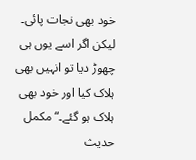خود بھی نجات پائی۔ لیکن اگر اسے یوں ہی چھوڑ دیا تو انہیں بھی ہلاک کیا اور خود بھی ہلاک ہو گئے۔“ مکمل حدیث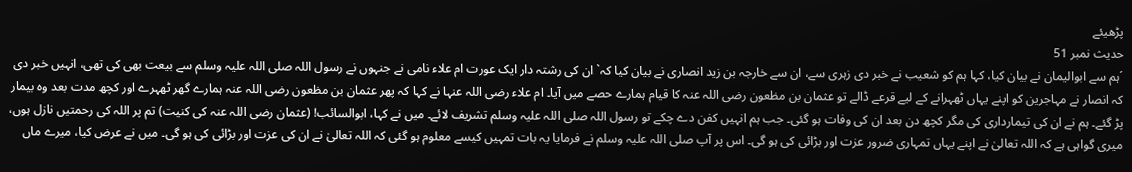پڑھیئے
حدیث نمبر 51
´ہم سے ابوالیمان نے بیان کیا، کہا ہم کو شعیب نے خبر دی زہری سے، ان سے خارجہ بن زید انصاری نے بیان کیا کہ` ان کی رشتہ دار ایک عورت ام علاء نامی نے جنہوں نے رسول اللہ صلی اللہ علیہ وسلم سے بیعت بھی کی تھی، انہیں خبر دی کہ انصار نے مہاجرین کو اپنے یہاں ٹھہرانے کے لیے قرعے ڈالے تو عثمان بن مظعون رضی اللہ عنہ کا قیام ہمارے حصے میں آیا۔ ام علاء رضی اللہ عنہا نے کہا کہ پھر عثمان بن مظعون رضی اللہ عنہ ہمارے گھر ٹھہرے اور کچھ مدت بعد وہ بیمار پڑ گئے۔ ہم نے ان کی تیمارداری کی مگر کچھ دن بعد ان کی وفات ہو گئی۔ جب ہم انہیں کفن دے چکے تو رسول اللہ صلی اللہ علیہ وسلم تشریف لائے۔ میں نے کہا، ابوالسائب! (عثمان رضی اللہ عنہ کی کنیت) تم پر اللہ کی رحمتیں نازل ہوں، میری گواہی ہے کہ اللہ تعالیٰ نے اپنے یہاں تمہاری ضرور عزت اور بڑائی کی ہو گی۔ اس پر آپ صلی اللہ علیہ وسلم نے فرمایا یہ بات تمہیں کیسے معلوم ہو گئی کہ اللہ تعالیٰ نے ان کی عزت اور بڑائی کی ہو گی۔ میں نے عرض کیا، میرے ماں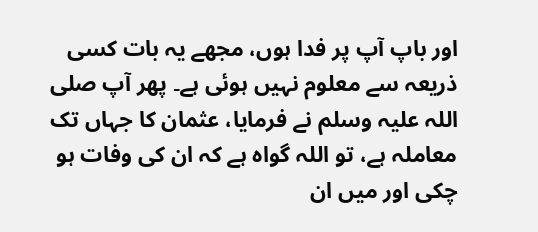اور باپ آپ پر فدا ہوں، مجھے یہ بات کسی ذریعہ سے معلوم نہیں ہوئی ہے۔ پھر آپ صلی اللہ علیہ وسلم نے فرمایا، عثمان کا جہاں تک معاملہ ہے، تو اللہ گواہ ہے کہ ان کی وفات ہو چکی اور میں ان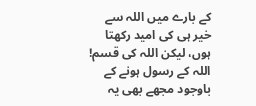کے بارے میں اللہ سے خیر ہی کی امید رکھتا ہوں، لیکن اللہ کی قسم! اللہ کے رسول ہونے کے باوجود مجھے بھی یہ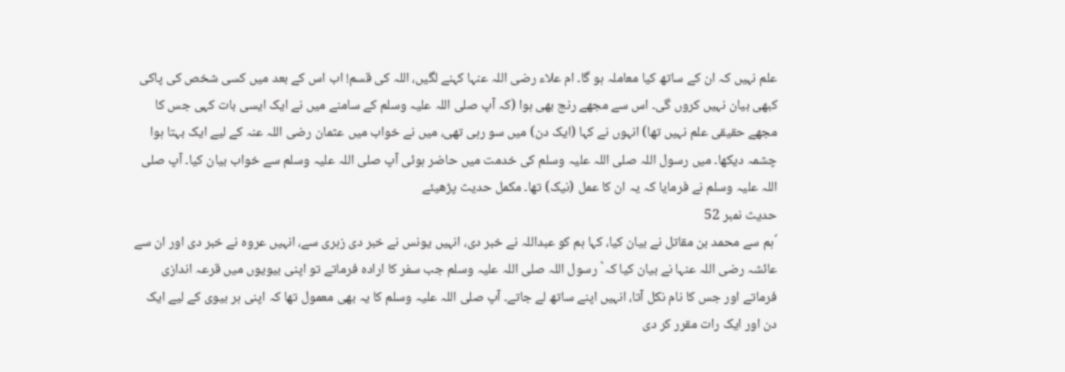علم نہیں کہ ان کے ساتھ کیا معاملہ ہو گا۔ ام علاء رضی اللہ عنہا کہنے لگیں، اللہ کی قسم! اب اس کے بعد میں کسی شخص کی پاکی کبھی بیان نہیں کروں گی۔ اس سے مجھے رنج بھی ہوا (کہ آپ صلی اللہ علیہ وسلم کے سامنے میں نے ایک ایسی بات کہی جس کا مجھے حقیقی علم نہیں تھا) انہوں نے کہا (ایک دن) میں سو رہی تھی، میں نے خواب میں عثمان رضی اللہ عنہ کے لیے ایک بہتا ہوا چشمہ دیکھا۔ میں رسول اللہ صلی اللہ علیہ وسلم کی خدمت میں حاضر ہوئی آپ صلی اللہ علیہ وسلم سے خواب بیان کیا۔ آپ صلی اللہ علیہ وسلم نے فرمایا کہ یہ ان کا عمل (نیک) تھا۔ مکمل حدیث پڑھیئے
حدیث نمبر 52
´ہم سے محمد بن مقاتل نے بیان کیا، کہا ہم کو عبداللہ نے خبر دی، انہیں یونس نے خبر دی زہری سے، انہیں عروہ نے خبر دی اور ان سے عائشہ رضی اللہ عنہا نے بیان کیا کہ` رسول اللہ صلی اللہ علیہ وسلم جب سفر کا ارادہ فرماتے تو اپنی بیویوں میں قرعہ اندازی فرماتے اور جس کا نام نکل آتا، انہیں اپنے ساتھ لے جاتے۔ آپ صلی اللہ علیہ وسلم کا یہ بھی معمول تھا کہ اپنی ہر بیوی کے لیے ایک دن اور ایک رات مقرر کر دی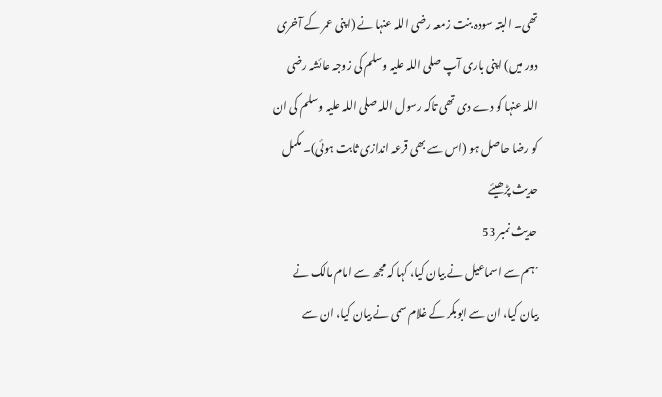تھی۔ البتہ سودہ بنت زمعہ رضی اللہ عنہا نے (اپنی عمر کے آخری دور میں) اپنی باری آپ صلی اللہ علیہ وسلم کی زوجہ عائشہ رضی اللہ عنہا کو دے دی تھی تاکہ رسول اللہ صلی اللہ علیہ وسلم کی ان کو رضا حاصل ہو (اس سے بھی قرعہ اندازی ثابت ہوئی)۔ مکمل حدیث پڑھیئے
حدیث نمبر 53
´ہم سے اسماعیل نے بیان کیا، کہا کہ مجھ سے امام مالک نے بیان کیا، ان سے ابوبکر کے غلام سمی نے بیان کیا، ان سے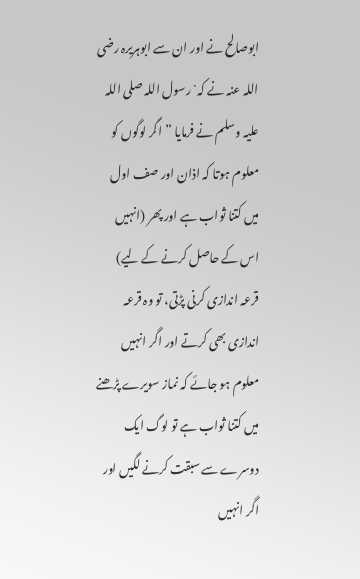ابوصالح نے اور ان سے ابوہریرہ رضی اللہ عنہ نے کہ` رسول اللہ صلی اللہ علیہ وسلم نے فرمایا ”اگر لوگوں کو معلوم ہوتا کہ اذان اور صف اول میں کتنا ثواب ہے اور پھر (انہیں اس کے حاصل کرنے کے لیے) قرعہ اندازی کرنی پڑتی، تو وہ قرعہ اندازی بھی کرتے اور اگر انہیں معلوم ہو جائے کہ نماز سویرے پڑھنے میں کتنا ثواب ہے تو لوگ ایک دوسرے سے سبقت کرنے لگیں اور اگر انہیں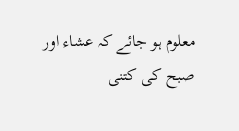معلوم ہو جائے کہ عشاء اور صبح کی کتنی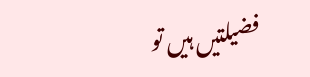فضیلتیں ہیں تو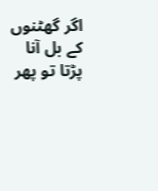اگر گھٹنوں کے بل آنا پڑتا تو پھر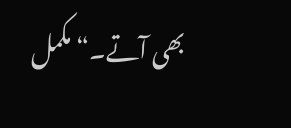بھی آتے۔“ مکمل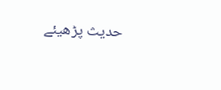حدیث پڑھیئے